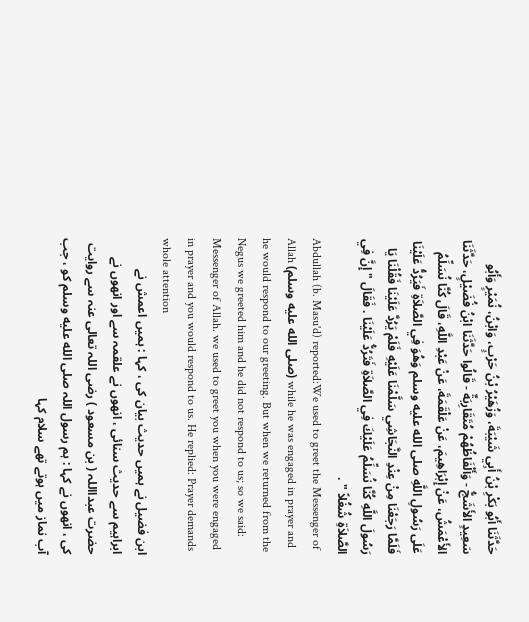حَدَّثَنَا أَبُو بَكْرِ بْنُ أَبِي شَيْبَةَ، وَزُهَيْرُ بْنُ حَرْبٍ، وَابْنُ، نُمَيْرٍ وَأَبُو سَعِيدٍ الأَشَجُّ - وَأَلْفَاظُهُمْ مُتَقَارِبَةٌ - قَالُوا حَدَّثَنَا ابْنُ فُضَيْلٍ، حَدَّثَنَا الأَعْمَشُ، عَنْ إِبْرَاهِيمَ، عَنْ عَلْقَمَةَ، عَنْ عَبْدِ اللَّهِ، قَالَ كُنَّا نُسَلِّمُ عَلَى رَسُولِ اللَّهِ صلى الله عليه وسلم وَهُوَ فِي الصَّلاَةِ فَيَرُدُّ عَلَيْنَا فَلَمَّا رَجَعْنَا مِنْ عِنْدِ النَّجَاشِي سَلَّمْنَا عَلَيْهِ فَلَمْ يَرُدَّ عَلَيْنَا فَقُلْنَا يَا رَسُولَ اللَّهِ كُنَّا نُسَلِّمُ عَلَيْكَ فِي الصَّلاَةِ فَتَرُدُّ عَلَيْنَا . فَقَالَ " إِنَّ فِي الصَّلاَةِ شُغُلاً " .
Abdullah (b. Masu'd) reported:We used to greet the Messenger of Allah (صلى الله عليه وسلم) while he was engaged in prayer and he would respond to our greeting. But when we returned from the Negus we greeted him and he did not respond to us; so we said: Messenger of Allah. we used to greet you when you were engaged in prayer and you would respond to us. He replied: Prayer demands whole attention
ابن فضیل نے ہمیں حدیث بیان کی ، کہا : ہمیں اعمش نے ابراہیم سے حدیث سنائی ، انھوں نے علقمہ سے اور انھوں نے حضرت عبدااللہ ( بن مسعود ) رضی اللہ تعالی عنہ سے روایت کی ، انھوں نے کہا : ہم رسول اللہ صلى الله عليه وسلم کو ، جب آب نماز میں ہوتے تھے سلام کہا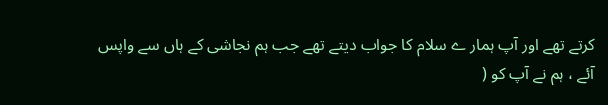کرتے تھے اور آپ ہمار ے سلام کا جواب دیتے تھے جب ہم نجاشی کے ہاں سے واپس آئے ، ہم نے آپ کو (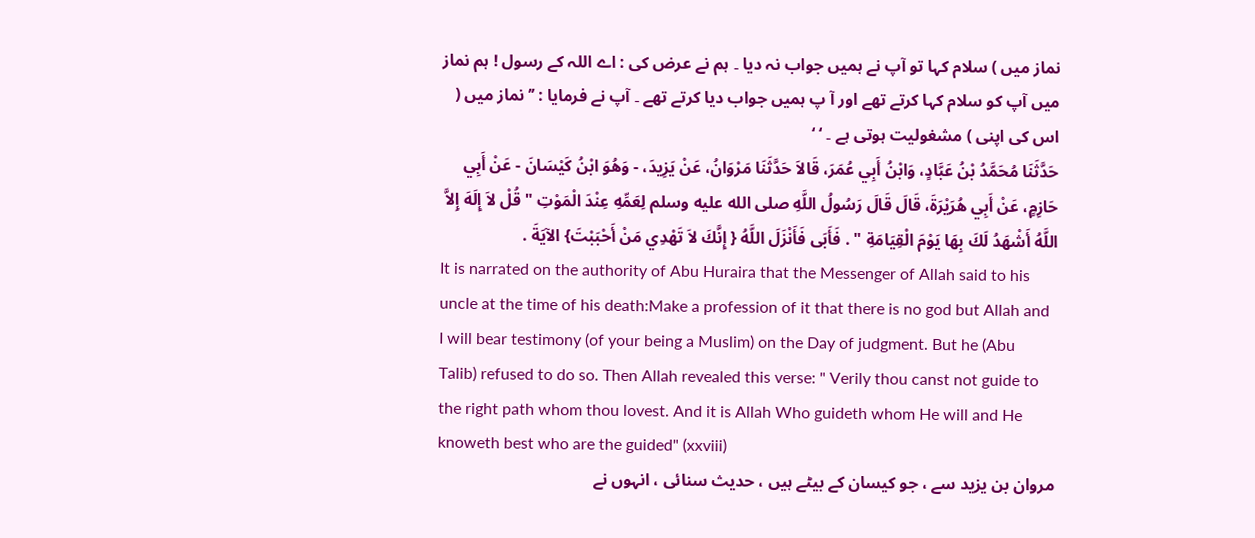نماز میں ) سلام کہا تو آپ نے ہمیں جواب نہ دیا ۔ ہم نے عرض کی : اے اللہ کے رسول ! ہم نماز میں آپ کو سلام کہا کرتے تھے اور آ پ ہمیں جواب دیا کرتے تھے ۔ آپ نے فرمایا : ’’ نماز میں ( اس کی اپنی ) مشغولیت ہوتی ہے ۔ ‘ ‘
حَدَّثَنَا مُحَمَّدُ بْنُ عَبَّادٍ، وَابْنُ أَبِي عُمَرَ، قَالاَ حَدَّثَنَا مَرْوَانُ، عَنْ يَزِيدَ، - وَهُوَ ابْنُ كَيْسَانَ - عَنْ أَبِي حَازِمٍ، عَنْ أَبِي هُرَيْرَةَ، قَالَ قَالَ رَسُولُ اللَّهِ صلى الله عليه وسلم لِعَمِّهِ عِنْدَ الْمَوْتِ " قُلْ لاَ إِلَهَ إِلاَّ اللَّهُ أَشْهَدُ لَكَ بِهَا يَوْمَ الْقِيَامَةِ " . فَأَبَى فَأَنْزَلَ اللَّهُ { إِنَّكَ لاَ تَهْدِي مَنْ أَحْبَبْتَ} الآيَةَ .
It is narrated on the authority of Abu Huraira that the Messenger of Allah said to his uncle at the time of his death:Make a profession of it that there is no god but Allah and I will bear testimony (of your being a Muslim) on the Day of judgment. But he (Abu Talib) refused to do so. Then Allah revealed this verse: " Verily thou canst not guide to the right path whom thou lovest. And it is Allah Who guideth whom He will and He knoweth best who are the guided" (xxviii)
مروان بن یزید سے ، جو کیسان کے بیٹے ہیں ، حدیث سنائی ، انہوں نے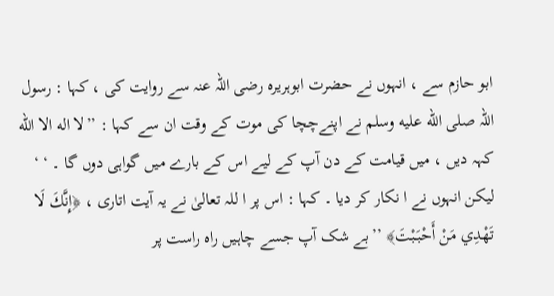ابو حازم سے ، انہوں نے حضرت ابوہریرہ رضی اللہ عنہ سے روایت کی ، کہا : رسول اللہ صلى الله عليه وسلم نے اپنےچچا کی موت کے وقت ان سے کہا : ’’لا اله الا الله کہہ دیں ، میں قیامت کے دن آپ کے لیے اس کے بارے میں گواہی دوں گا ۔ ‘ ‘ لیکن انہوں نے ا نکار کر دیا ۔ کہا : اس پر ا للہ تعالیٰ نے یہ آیت اتاری ، ﴿إِنَّكَ لَا تَهْدِي مَنْ أَحْبَبْتَ﴾ ’’بے شک آپ جسے چاہیں راہ راست پر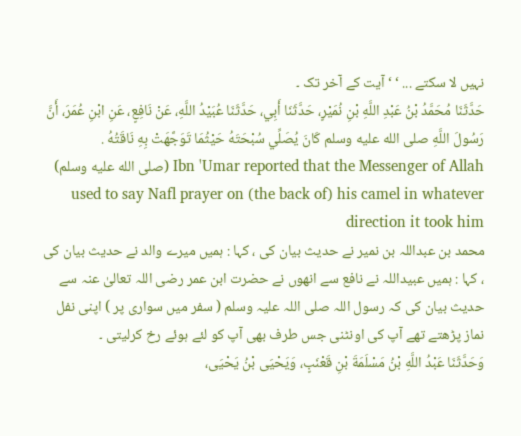نہیں لا سکتے ... ‘ ‘ آیت کے آخر تک ۔
حَدَّثَنَا مُحَمَّدُ بْنُ عَبْدِ اللَّهِ بْنِ نُمَيْرٍ، حَدَّثَنَا أَبِي، حَدَّثَنَا عُبَيْدُ اللَّهِ، عَنْ نَافِعٍ، عَنِ ابْنِ عُمَرَ، أَنَّ رَسُولَ اللَّهِ صلى الله عليه وسلم كَانَ يُصَلِّي سُبْحَتَهُ حَيْثُمَا تَوَجَّهَتْ بِهِ نَاقَتُهُ .
Ibn 'Umar reported that the Messenger of Allah (صلى الله عليه وسلم) used to say Nafl prayer on (the back of) his camel in whatever direction it took him
محمد بن عبداللہ بن نمیر نے حدیث بیان کی ، کہا : ہمیں میرے والد نے حدیث بیان کی ، کہا : ہمیں عبیداللہ نے نافع سے انھوں نے حضرت ابن عمر رضی اللہ تعالیٰ عنہ سے حدیث بیان کی کہ رسول اللہ صلی اللہ علیہ وسلم ( سفر میں سواری پر ) اپنی نفل نماز پڑھتے تھے آپ کی اونٹنی جس طرف بھی آپ کو لئے ہوئے رخ کرلیتی ۔
وَحَدَّثَنَا عَبْدُ اللَّهِ بْنُ مَسْلَمَةَ بْنِ قَعْنَبٍ، وَيَحْيَى بْنُ يَحْيَى،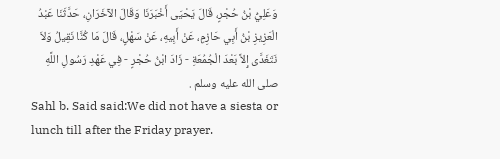وَعَلِيُّ بْنُ حُجْرٍ، قَالَ يَحْيَى أَخْبَرَنَا وَقَالَ الآخَرَانِ، حَدَّثَنَا عَبْدُ الْعَزِيزِ بْنُ أَبِي حَازِمٍ، عَنْ أَبِيهِ، عَنْ سَهْلٍ، قَالَ مَا كُنَّا نَقِيلُ وَلاَ نَتَغَدَّى إِلاَّ بَعْدَ الْجُمُعَةِ - زَادَ ابْنُ حُجْرٍ - فِي عَهْدِ رَسُولِ اللَّهِ صلى الله عليه وسلم .
Sahl b. Said said:We did not have a siesta or lunch till after the Friday prayer.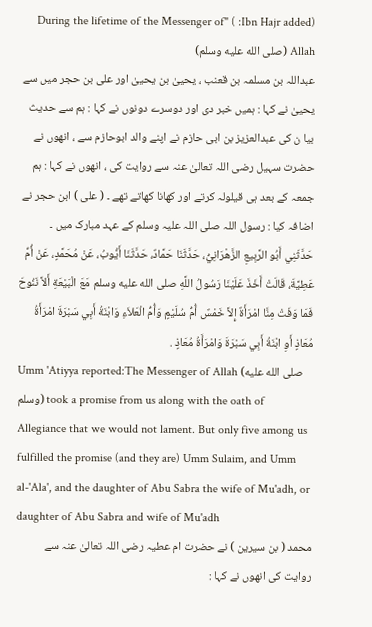(Ibn Hajr added: ) "During the lifetime of the Messenger of Allah (صلى الله عليه وسلم)
عبداللہ بن مسلمہ بن قعنب ، یحییٰ بن یحییٰ اور علی بن حجر میں سے یحییٰ نے کہا : ہمیں خبر دی اور دوسرے دونوں نے کہا : ہم سے حدیث بیا ن کی عبدالعزیز بن ابی حازم نے اپنے والد ابوحازم سے ، انھوں نے حضرت سہیل رضی اللہ تعالیٰ عنہ سے روایت کی ، انھوں نے کہا : ہم جمعہ کے بعد ہی قیلولہ کرتے اور کھانا کھاتے تھے ۔ ( علی ) ابن حجر نے اضافہ کیا : رسول اللہ صلی اللہ علیہ وسلم کے عہد مبارک میں ۔
حَدَّثَنِي أَبُو الرَّبِيعِ الزَّهْرَانِيُّ، حَدَّثَنَا حَمَّادٌ، حَدَّثَنَا أَيُّوبُ، عَنْ مُحَمَّدٍ، عَنْ أُمِّ عَطِيَّةَ، قَالَتْ أَخَذَ عَلَيْنَا رَسُولُ اللَّهِ صلى الله عليه وسلم مَعَ الْبَيْعَةِ أَلاَّ نَنُوحَ فَمَا وَفَتْ مِنَّا امْرَأَةٌ إِلاَّ خَمْسٌ أُمُّ سُلَيْمٍ وَأُمُّ الْعَلاَءِ وَابْنَةُ أَبِي سَبْرَةَ امْرَأَةُ مُعَاذٍ أَوِ ابْنَةُ أَبِي سَبْرَةَ وَامْرَأَةُ مُعَاذٍ .
Umm 'Atiyya reported:The Messenger of Allah (صلى الله عليه وسلم) took a promise from us along with the oath of Allegiance that we would not lament. But only five among us fulfilled the promise (and they are) Umm Sulaim, and Umm al-'Ala', and the daughter of Abu Sabra the wife of Mu'adh, or daughter of Abu Sabra and wife of Mu'adh
محمد ( بن سیرین ) نے حضرت ام عطیہ رضی اللہ تعالیٰ عنہ سے روایت کی انھوں نے کہا :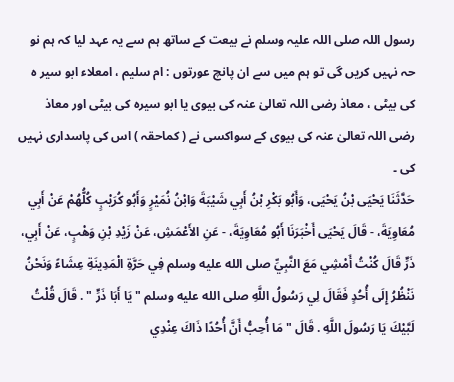رسول اللہ صلی اللہ علیہ وسلم نے بیعت کے ساتھ ہم سے یہ عہد لیا کہ ہم نو حہ نہیں کریں گی تو ہم میں سے ان پانچ عورتوں : ام سلیم ، امعلاء ابو سیر ہ کی بیٹی ، معاذ رضی اللہ تعالیٰ عنہ کی بیوی یا ابو سیرہ کی بیٹی اور معاذ رضی اللہ تعالیٰ عنہ کی بیوی کے سواکسی نے ( کماحقہ ) اس کی پاسداری نہیں کی ۔
حَدَّثَنَا يَحْيَى بْنُ يَحْيَى، وَأَبُو بَكْرِ بْنُ أَبِي شَيْبَةَ وَابْنُ نُمَيْرٍ وَأَبُو كُرَيْبٍ كُلُّهُمْ عَنْ أَبِي مُعَاوِيَةَ، - قَالَ يَحْيَى أَخْبَرَنَا أَبُو مُعَاوِيَةَ، - عَنِ الأَعْمَشِ، عَنْ زَيْدِ بْنِ وَهْبٍ، عَنْ أَبِي، ذَرٍّ قَالَ كُنْتُ أَمْشِي مَعَ النَّبِيِّ صلى الله عليه وسلم فِي حَرَّةِ الْمَدِينَةِ عِشَاءً وَنَحْنُ نَنْظُرُ إِلَى أُحُدٍ فَقَالَ لِي رَسُولُ اللَّهِ صلى الله عليه وسلم " يَا أَبَا ذَرٍّ " . قَالَ قُلْتُ لَبَّيْكَ يَا رَسُولَ اللَّهِ . قَالَ " مَا أُحِبُّ أَنَّ أُحُدًا ذَاكَ عِنْدِي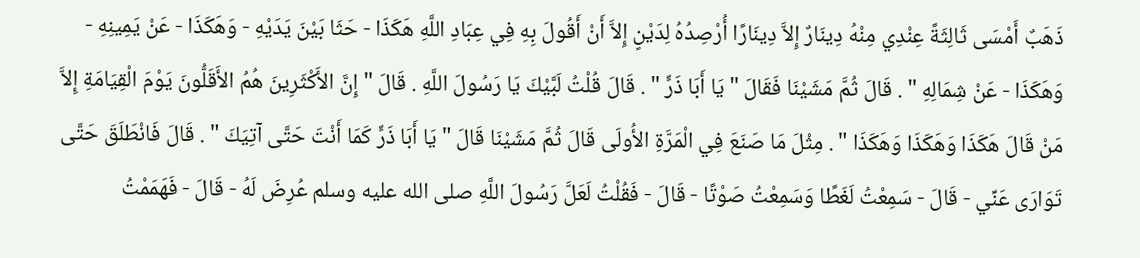ذَهَبٌ أَمْسَى ثَالِثَةً عِنْدِي مِنْهُ دِينَارٌ إِلاَّ دِينَارًا أُرْصِدُهُ لِدَيْنٍ إِلاَّ أَنْ أَقُولَ بِهِ فِي عِبَادِ اللَّهِ هَكَذَا - حَثَا بَيْنَ يَدَيْهِ - وَهَكَذَا - عَنْ يَمِينِهِ - وَهَكَذَا - عَنْ شِمَالِهِ " . قَالَ ثُمَّ مَشَيْنَا فَقَالَ " يَا أَبَا ذَرٍّ " . قَالَ قُلْتُ لَبَّيْكَ يَا رَسُولَ اللَّهِ . قَالَ " إِنَّ الأَكْثَرِينَ هُمُ الأَقَلُّونَ يَوْمَ الْقِيَامَةِ إِلاَّ مَنْ قَالَ هَكَذَا وَهَكَذَا وَهَكَذَا " . مِثْلَ مَا صَنَعَ فِي الْمَرَّةِ الأُولَى قَالَ ثُمَّ مَشَيْنَا قَالَ " يَا أَبَا ذَرٍّ كَمَا أَنْتَ حَتَّى آتِيَكَ " . قَالَ فَانْطَلَقَ حَتَّى تَوَارَى عَنِّي - قَالَ - سَمِعْتُ لَغَطًا وَسَمِعْتُ صَوْتًا - قَالَ - فَقُلْتُ لَعَلَّ رَسُولَ اللَّهِ صلى الله عليه وسلم عُرِضَ لَهُ - قَالَ - فَهَمَمْتُ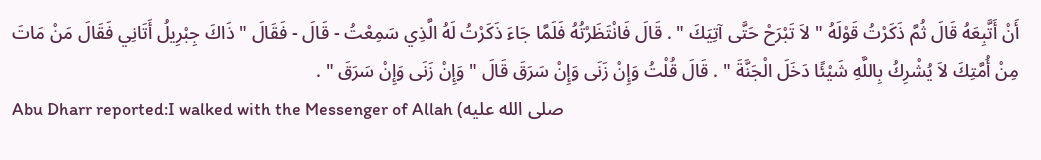أَنْ أَتَّبِعَهُ قَالَ ثُمَّ ذَكَرْتُ قَوْلَهُ " لاَ تَبْرَحْ حَتَّى آتِيَكَ " . قَالَ فَانْتَظَرْتُهُ فَلَمَّا جَاءَ ذَكَرْتُ لَهُ الَّذِي سَمِعْتُ - قَالَ - فَقَالَ " ذَاكَ جِبْرِيلُ أَتَانِي فَقَالَ مَنْ مَاتَ مِنْ أُمَّتِكَ لاَ يُشْرِكُ بِاللَّهِ شَيْئًا دَخَلَ الْجَنَّةَ " . قَالَ قُلْتُ وَإِنْ زَنَى وَإِنْ سَرَقَ قَالَ " وَإِنْ زَنَى وَإِنْ سَرَقَ " .
Abu Dharr reported:I walked with the Messenger of Allah (صلى الله عليه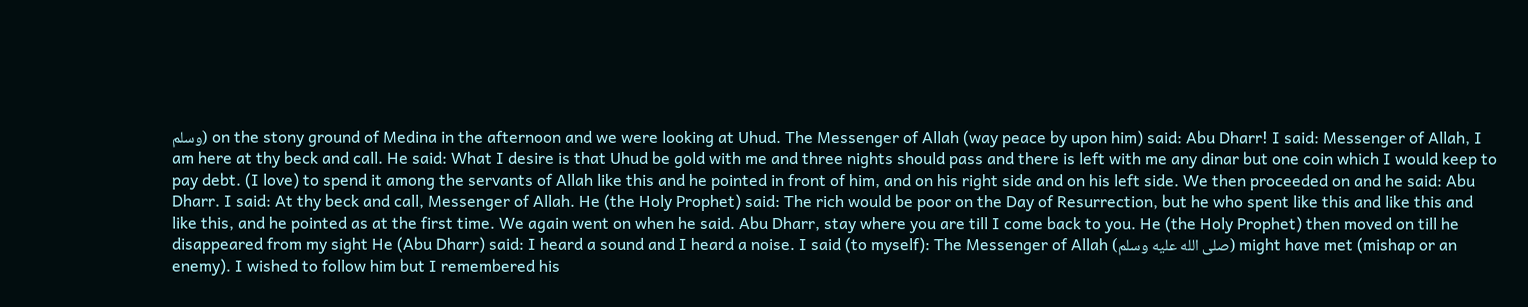وسلم) on the stony ground of Medina in the afternoon and we were looking at Uhud. The Messenger of Allah (way peace by upon him) said: Abu Dharr! I said: Messenger of Allah, I am here at thy beck and call. He said: What I desire is that Uhud be gold with me and three nights should pass and there is left with me any dinar but one coin which I would keep to pay debt. (I love) to spend it among the servants of Allah like this and he pointed in front of him, and on his right side and on his left side. We then proceeded on and he said: Abu Dharr. I said: At thy beck and call, Messenger of Allah. He (the Holy Prophet) said: The rich would be poor on the Day of Resurrection, but he who spent like this and like this and like this, and he pointed as at the first time. We again went on when he said. Abu Dharr, stay where you are till I come back to you. He (the Holy Prophet) then moved on till he disappeared from my sight He (Abu Dharr) said: I heard a sound and I heard a noise. I said (to myself): The Messenger of Allah (صلى الله عليه وسلم) might have met (mishap or an enemy). I wished to follow him but I remembered his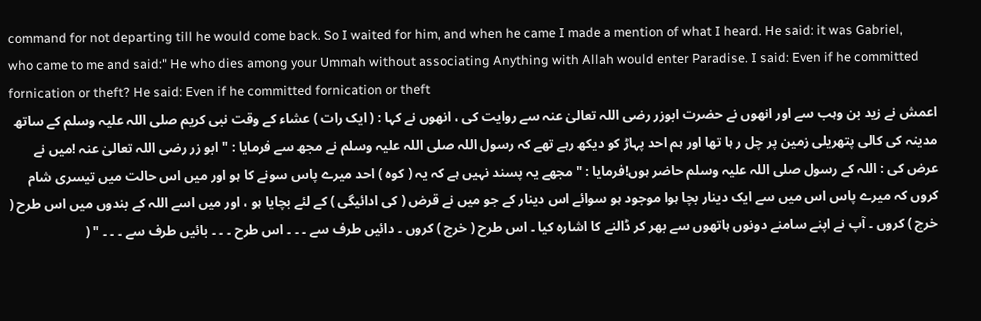command for not departing till he would come back. So I waited for him, and when he came I made a mention of what I heard. He said: it was Gabriel, who came to me and said:" He who dies among your Ummah without associating Anything with Allah would enter Paradise. I said: Even if he committed fornication or theft? He said: Even if he committed fornication or theft
اعمش نے زید بن وہب سے اور انھوں نے حضرت ابوزر رضی اللہ تعالیٰ عنہ سے روایت کی ، انھوں نے کہا : ( ایک رات ) عشاء کے وقت نبی کریم صلی اللہ علیہ وسلم کے ساتھ مدینہ کی کالی پتھریلی زمین پر چل ر ہا تھا اور ہم احد پہاڑ کو دیکھ رہے تھے کہ رسول اللہ صلی اللہ علیہ وسلم نے مجھ سے فرمایا : " ابو زر رضی اللہ تعالیٰ عنہ !میں نے عرض کی : اللہ کے رسول صلی اللہ علیہ وسلم حاضر ہوں!فرمایا : " مجھے یہ پسند نہیں ہے کہ یہ ( کوہ ) احد میرے پاس سونے کا ہو اور میں اس حالت میں تیسری شام کروں کہ میرے پاس اس میں سے ایک دینار بچا ہوا موجود ہو سوائے اس دینار کے جو میں نے قرض ( کی ادائیگی ) کے لئے بچایا ہو ، اور میں اسے اللہ کے بندوں میں اس طرح ( خرچ ) کروں ۔ آپ نے اپنے سامنے دونوں ہاتھوں سے بھر کر ڈالنے کا اشارہ کیا ۔ اس طرح ( خرچ ) کروں ۔ دائیں طرف سے ۔ ۔ ۔ اس طرح ۔ ۔ ۔ بائیں طرف سے ۔ ۔ ۔ " (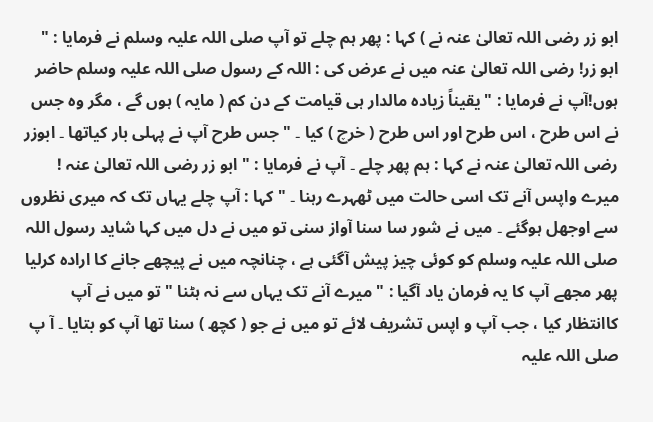ابو زر رضی اللہ تعالیٰ عنہ نے ) کہا : پھر ہم چلے تو آپ صلی اللہ علیہ وسلم نے فرمایا : " ابو زر! رضی اللہ تعالیٰ عنہ میں نے عرض کی : اللہ کے رسول صلی اللہ علیہ وسلم حاضر ہوں!آپ نے فرمایا : " یقیناً زیادہ مالدار ہی قیامت کے دن کم ( مایہ ) ہوں گے ، مگر وہ جس نے اس طرح ، اس طرح اور اس طرح ( خرچ ) کیا ۔ " جس طرح آپ نے پہلی بار کیاتھا ۔ ابوزر رضی اللہ تعالیٰ عنہ نے کہا : ہم پھر چلے ۔ آپ نے فرمایا : " ابو زر رضی اللہ تعالیٰ عنہ ! میرے واپس آنے تک اسی حالت میں ٹھہرے رہنا ۔ " کہا : آپ چلے یہاں تک کہ میری نظروں سے اوجھل ہوگئے ۔ میں نے شور سا سنا آواز سنی تو میں نے دل میں کہا شاید رسول اللہ صلی اللہ علیہ وسلم کو کوئی چیز پیش آگئی ہے ، چنانچہ میں نے پیچھے جانے کا ارادہ کرلیا پھر مجھے آپ کا یہ فرمان یاد آگیا : " میرے آنے تک یہاں سے نہ ہٹنا " تو میں نے آپ کاانتظار کیا ، جب آپ و اپس تشریف لائے تو میں نے جو ( کچھ ) سنا تھا آپ کو بتایا ۔ آ پ صلی اللہ علیہ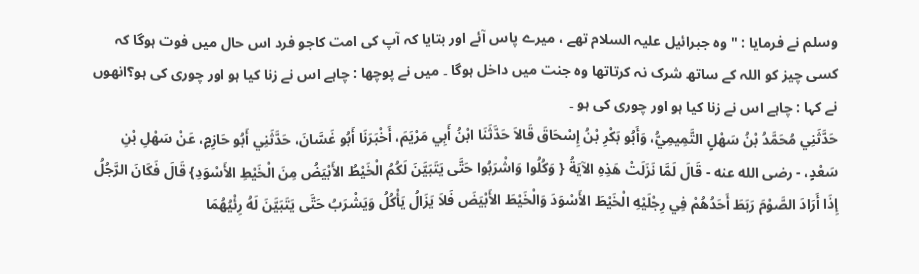وسلم نے فرمایا : " وہ جبرائیل علیہ السلام تھے ، میرے پاس آئے اور بتایا کہ آپ کی امت کاجو فرد اس حال میں فوت ہوگا کہ کسی چیز کو اللہ کے ساتھ شرک نہ کرتاتھا وہ جنت میں داخل ہوگا ۔ میں نے پوچھا : چاہے اس نے زنا کیا ہو اور چوری کی ہو؟انھوں نے کہا : چاہے اس نے زنا کیا ہو اور چوری کی ہو ۔
حَدَّثَنِي مُحَمَّدُ بْنُ سَهْلٍ التَّمِيمِيُّ، وَأَبُو بَكْرِ بْنُ إِسْحَاقَ قَالاَ حَدَّثَنَا ابْنُ أَبِي مَرْيَمَ، أَخْبَرَنَا أَبُو غَسَّانَ، حَدَّثَنِي أَبُو حَازِمٍ، عَنْ سَهْلِ بْنِ سَعْدٍ، - رضى الله عنه - قَالَ لَمَّا نَزَلَتْ هَذِهِ الآيَةُ { وَكُلُوا وَاشْرَبُوا حَتَّى يَتَبَيَّنَ لَكُمُ الْخَيْطُ الأَبْيَضُ مِنَ الْخَيْطِ الأَسْوَدِ} قَالَ فَكَانَ الرَّجُلُ إِذَا أَرَادَ الصَّوْمَ رَبَطَ أَحَدُهُمْ فِي رِجْلَيْهِ الْخَيْطَ الأَسْوَدَ وَالْخَيْطَ الأَبْيَضَ فَلاَ يَزَالُ يَأْكُلُ وَيَشْرَبُ حَتَّى يَتَبَيَّنَ لَهُ رِئْيُهُمَا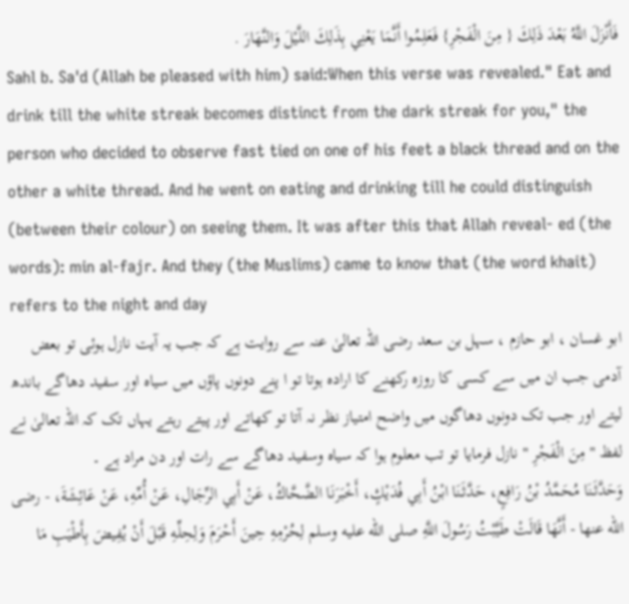فَأَنْزَلَ اللَّهُ بَعْدَ ذَلِكَ { مِنَ الْفَجْرِ} فَعَلِمُوا أَنَّمَا يَعْنِي بِذَلِكَ اللَّيْلَ وَالنَّهَارَ .
Sahl b. Sa'd (Allah be pleased with him) said:When this verse was revealed." Eat and drink till the white streak becomes distinct from the dark streak for you," the person who decided to observe fast tied on one of his feet a black thread and on the other a white thread. And he went on eating and drinking till he could distinguish (between their colour) on seeing them. It was after this that Allah reveal- ed (the words): min al-fajr. And they (the Muslims) came to know that (the word khait) refers to the night and day
ابو غسان ، ابو حازم ، سہل بن سعد رضی اللہ تعالیٰ عنہ سے روایت ہے کہ جب یہ آیت نازل ہوئی تو بعض آدمی جب ان میں سے کسی کا روزہ رکھنے کا ارادہ ہوتا تو ا پنے دونوں پاؤں میں سیاہ اور سفید دھاگے باندھ لیتے اور جب تک دونوں دھاگوں میں واضح امتیاز نظر نہ آتا تو کھاتے اور پیتے رہتے یہاں تک کہ اللہ تعالیٰ نے لفظ " مِنَ الْفَجْرِ " نازل فرمایا تو تب معلوم ہوا کہ سیاہ وسفید دھاگے سے رات اور دن مراد ہے ۔
وَحَدَّثَنَا مُحَمَّدُ بْنُ رَافِعٍ، حَدَّثَنَا ابْنُ أَبِي فُدَيْكٍ، أَخْبَرَنَا الضَّحَّاكُ، عَنْ أَبِي الرِّجَالِ، عَنْ أُمِّهِ، عَنْ عَائِشَةَ، - رضى الله عنها - أَنَّهَا قَالَتْ طَيَّبْتُ رَسُولَ اللَّهِ صلى الله عليه وسلم لِحُرْمِهِ حِينَ أَحْرَمَ وَلِحِلِّهِ قَبْلَ أَنْ يُفِيضَ بِأَطْيَبِ مَا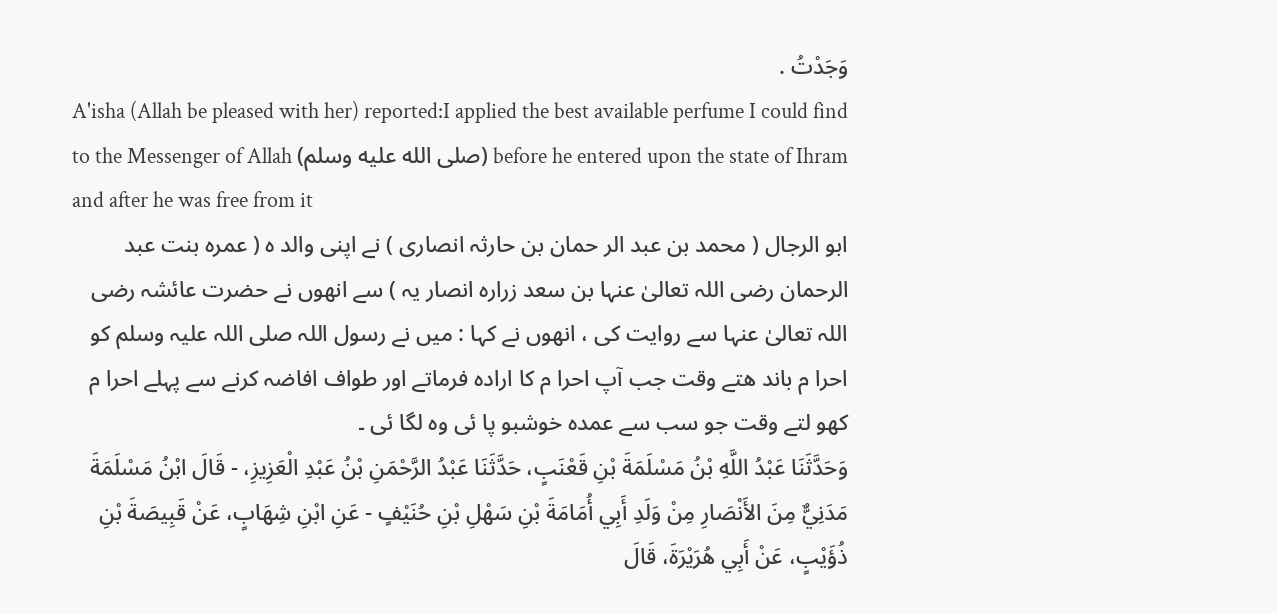وَجَدْتُ .
A'isha (Allah be pleased with her) reported:I applied the best available perfume I could find to the Messenger of Allah (صلى الله عليه وسلم) before he entered upon the state of Ihram and after he was free from it
ابو الرجال ( محمد بن عبد الر حمان بن حارثہ انصاری ) نے اپنی والد ہ ( عمرہ بنت عبد الرحمان رضی اللہ تعالیٰ عنہا بن سعد زرارہ انصار یہ ) سے انھوں نے حضرت عائشہ رضی اللہ تعالیٰ عنہا سے روایت کی ، انھوں نے کہا : میں نے رسول اللہ صلی اللہ علیہ وسلم کو احرا م باند ھتے وقت جب آپ احرا م کا ارادہ فرماتے اور طواف افاضہ کرنے سے پہلے احرا م کھو لتے وقت جو سب سے عمدہ خوشبو پا ئی وہ لگا ئی ۔
وَحَدَّثَنَا عَبْدُ اللَّهِ بْنُ مَسْلَمَةَ بْنِ قَعْنَبٍ، حَدَّثَنَا عَبْدُ الرَّحْمَنِ بْنُ عَبْدِ الْعَزِيزِ، - قَالَ ابْنُ مَسْلَمَةَ مَدَنِيٌّ مِنَ الأَنْصَارِ مِنْ وَلَدِ أَبِي أُمَامَةَ بْنِ سَهْلِ بْنِ حُنَيْفٍ - عَنِ ابْنِ شِهَابٍ، عَنْ قَبِيصَةَ بْنِ ذُؤَيْبٍ، عَنْ أَبِي هُرَيْرَةَ، قَالَ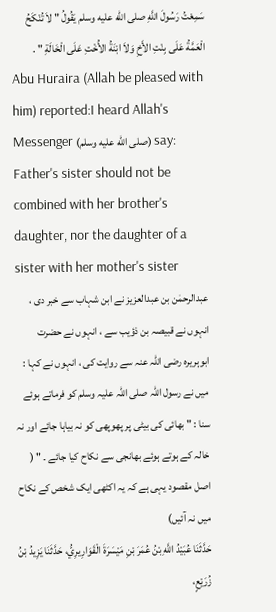سَمِعْتُ رَسُولَ اللَّهِ صلى الله عليه وسلم يَقُولُ " لاَ تُنْكَحُ الْعَمَّةُ عَلَى بِنْتِ الأَخِ وَلاَ ابْنَةُ الأُخْتِ عَلَى الْخَالَةِ " .
Abu Huraira (Allah be pleased with him) reported:I heard Allah's Messenger (صلى الله عليه وسلم) say: Father's sister should not be combined with her brother's daughter, nor the daughter of a sister with her mother's sister
عبدالرحمٰن بن عبدالعزیز نے ابن شہاب سے خبر دی ، انہوں نے قبیصہ بن ذؤیب سے ، انہوں نے حضرت ابوہریرہ رضی اللہ عنہ سے روایت کی ، انہوں نے کہا : میں نے رسول اللہ صلی اللہ علیہ وسلم کو فرماتے ہوئے سنا : " بھائی کی بیٹی پر پھوپھی کو نہ بیاہا جائے اور نہ خالہ کے ہوتے ہوئے بھانجی سے نکاح کیا جائے ۔ " ( اصل مقصود یہی ہے کہ یہ اکٹھی ایک شخص کے نکاح میں نہ آئیں)
حَدَّثَنَا عُبَيْدُ اللَّهِ بْنُ عُمَرَ بْنِ مَيْسَرَةَ الْقَوَارِيرِيُّ، حَدَّثَنَا يَزِيدُ بْنُ زُرَيْعٍ،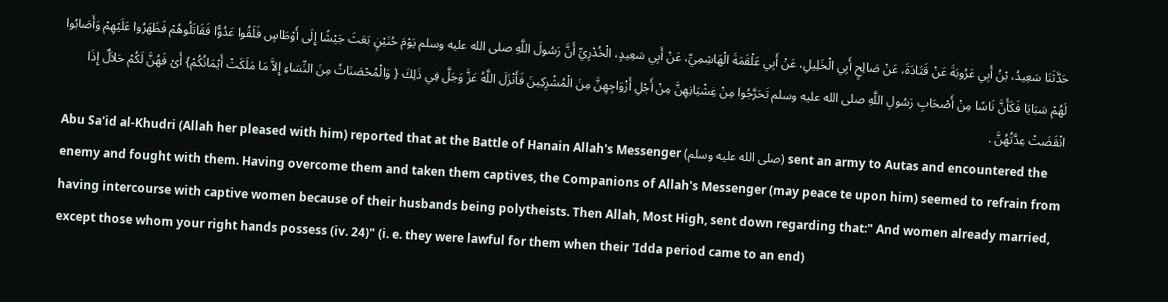حَدَّثَنَا سَعِيدُ، بْنُ أَبِي عَرُوبَةَ عَنْ قَتَادَةَ، عَنْ صَالِحٍ أَبِي الْخَلِيلِ، عَنْ أَبِي عَلْقَمَةَ الْهَاشِمِيِّ، عَنْ أَبِي سَعِيدٍ، الْخُدْرِيِّ أَنَّ رَسُولَ اللَّهِ صلى الله عليه وسلم يَوْمَ حُنَيْنٍ بَعَثَ جَيْشًا إِلَى أَوْطَاسٍ فَلَقُوا عَدُوًّا فَقَاتَلُوهُمْ فَظَهَرُوا عَلَيْهِمْ وَأَصَابُوا لَهُمْ سَبَايَا فَكَأَنَّ نَاسًا مِنْ أَصْحَابِ رَسُولِ اللَّهِ صلى الله عليه وسلم تَحَرَّجُوا مِنْ غِشْيَانِهِنَّ مِنْ أَجْلِ أَزْوَاجِهِنَّ مِنَ الْمُشْرِكِينَ فَأَنْزَلَ اللَّهُ عَزَّ وَجَلَّ فِي ذَلِكَ { وَالْمُحْصَنَاتُ مِنَ النِّسَاءِ إِلاَّ مَا مَلَكَتْ أَيْمَانُكُمْ} أَىْ فَهُنَّ لَكُمْ حَلاَلٌ إِذَا انْقَضَتْ عِدَّتُهُنَّ .
Abu Sa'id al-Khudri (Allah her pleased with him) reported that at the Battle of Hanain Allah's Messenger (صلى الله عليه وسلم) sent an army to Autas and encountered the enemy and fought with them. Having overcome them and taken them captives, the Companions of Allah's Messenger (may peace te upon him) seemed to refrain from having intercourse with captive women because of their husbands being polytheists. Then Allah, Most High, sent down regarding that:" And women already married, except those whom your right hands possess (iv. 24)" (i. e. they were lawful for them when their 'Idda period came to an end)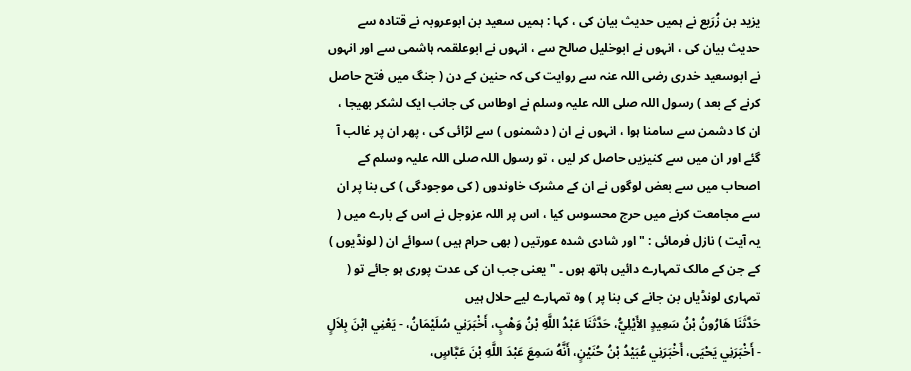یزید بن زُرَیع نے ہمیں حدیث بیان کی ، کہا : ہمیں سعید بن ابوعروبہ نے قتادہ سے حدیث بیان کی ، انہوں نے ابوخلیل صالح سے ، انہوں نے ابوعلقمہ ہاشمی سے اور انہوں نے ابوسعید خدری رضی اللہ عنہ سے روایت کی کہ حنین کے دن ( جنگ میں فتح حاصل کرنے کے بعد ) رسول اللہ صلی اللہ علیہ وسلم نے اوطاس کی جانب ایک لشکر بھیجا ، ان کا دشمن سے سامنا ہوا ، انہوں نے ان ( دشمنوں ) سے لڑائی کی ، پھر ان پر غالب آ گئے اور ان میں سے کنیزیں حاصل کر لیں ، تو رسول اللہ صلی اللہ علیہ وسلم کے اصحاب میں سے بعض لوگوں نے ان کے مشرک خاوندوں ( کی موجودگی ) کی بنا پر ان سے مجامعت کرنے میں حرج محسوس کیا ، اس پر اللہ عزوجل نے اس کے بارے میں ( یہ آیت ) نازل فرمائی : " اور شادی شدہ عورتیں ( بھی حرام ہیں ) سوائے ان ( لونڈیوں ) کے جن کے مالک تمہارے دائیں ہاتھ ہوں ۔ " یعنی جب ان کی عدت پوری ہو جائے تو ( تمہاری لونڈیاں بن جانے کی بنا پر ) وہ تمہارے لیے حلال ہیں
حَدَّثَنَا هَارُونُ بْنُ سَعِيدٍ الأَيْلِيُّ، حَدَّثَنَا عَبْدُ اللَّهِ بْنُ وَهْبٍ، أَخْبَرَنِي سُلَيْمَانُ، - يَعْنِي ابْنَ بِلاَلٍ - أَخْبَرَنِي يَحْيَى، أَخْبَرَنِي عُبَيْدُ بْنُ حُنَيْنٍ، أَنَّهُ سَمِعَ عَبْدَ اللَّهِ بْنَ عَبَّاسٍ،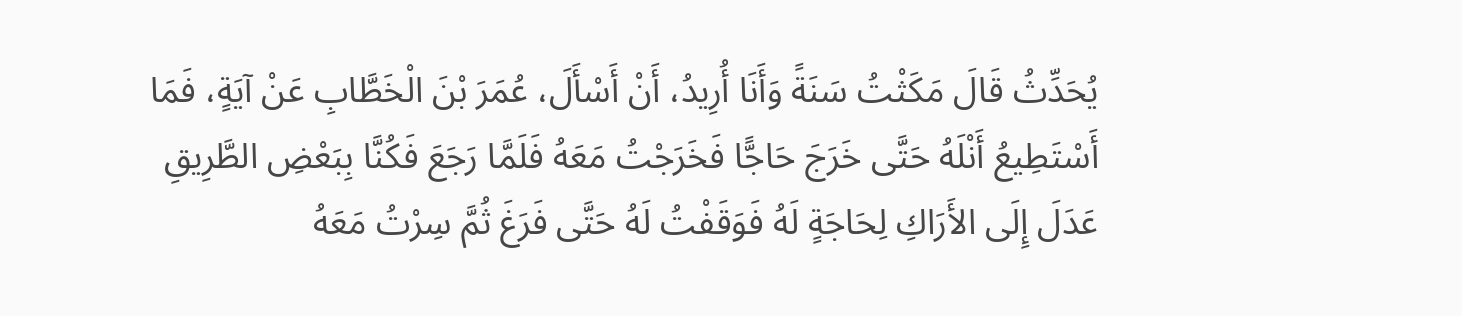يُحَدِّثُ قَالَ مَكَثْتُ سَنَةً وَأَنَا أُرِيدُ، أَنْ أَسْأَلَ، عُمَرَ بْنَ الْخَطَّابِ عَنْ آيَةٍ، فَمَا أَسْتَطِيعُ أَنْلَهُ حَتَّى خَرَجَ حَاجًّا فَخَرَجْتُ مَعَهُ فَلَمَّا رَجَعَ فَكُنَّا بِبَعْضِ الطَّرِيقِ عَدَلَ إِلَى الأَرَاكِ لِحَاجَةٍ لَهُ فَوَقَفْتُ لَهُ حَتَّى فَرَغَ ثُمَّ سِرْتُ مَعَهُ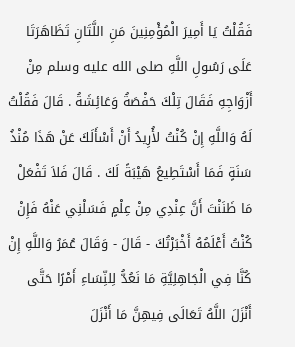فَقُلْتُ يَا أَمِيرَ الْمُؤْمِنِينَ مَنِ اللَّتَانِ تَظَاهَرَتَا عَلَى رَسُولِ اللَّهِ صلى الله عليه وسلم مِنْ أَزْوَاجِهِ فَقَالَ تِلْكَ حَفْصَةُ وَعَائِشَةُ . قَالَ فَقُلْتُ لَهُ وَاللَّهِ إِنْ كُنْتُ لأُرِيدُ أَنْ أَسْأَلَكَ عَنْ هَذَا مُنْذُ سَنَةٍ فَمَا أَسْتَطِيعُ هَيْبَةً لَكَ . قَالَ فَلاَ تَفْعَلْ مَا ظَنَنْتَ أَنَّ عِنْدِي مِنْ عِلْمٍ فَسَلْنِي عَنْهُ فَإِنْ كُنْتُ أَعْلَمُهُ أَخْبَرْتُكَ - قَالَ - وَقَالَ عُمَرُ وَاللَّهِ إِنْ كُنَّا فِي الْجَاهِلِيَّةِ مَا نَعُدُّ لِلنِّسَاءِ أَمْرًا حَتَّى أَنْزَلَ اللَّهُ تَعَالَى فِيهِنَّ مَا أَنْزَلَ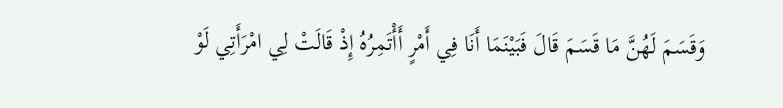وَقَسَمَ لَهُنَّ مَا قَسَمَ قَالَ فَبَيْنَمَا أَنَا فِي أَمْرٍ أَأْتَمِرُهُ إِذْ قَالَتْ لِي امْرَأَتِي لَوْ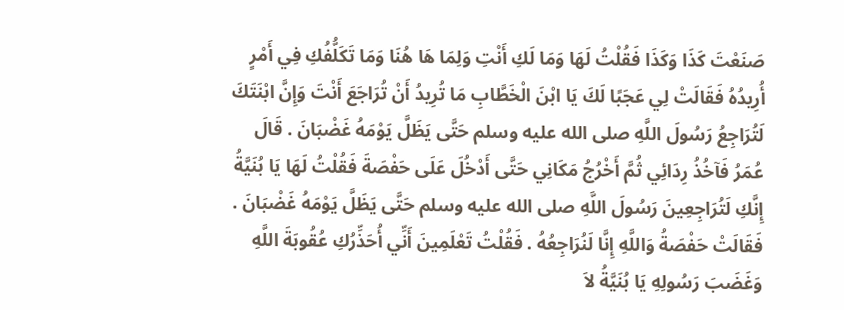صَنَعْتَ كَذَا وَكَذَا فَقُلْتُ لَهَا وَمَا لَكِ أَنْتِ وَلِمَا هَا هُنَا وَمَا تَكَلُّفُكِ فِي أَمْرٍ أُرِيدُهُ فَقَالَتْ لِي عَجَبًا لَكَ يَا ابْنَ الْخَطَّابِ مَا تُرِيدُ أَنْ تُرَاجَعَ أَنْتَ وَإِنَّ ابْنَتَكَ لَتُرَاجِعُ رَسُولَ اللَّهِ صلى الله عليه وسلم حَتَّى يَظَلَّ يَوْمَهُ غَضْبَانَ . قَالَ عُمَرُ فَآخُذُ رِدَائِي ثُمَّ أَخْرُجُ مَكَانِي حَتَّى أَدْخُلَ عَلَى حَفْصَةَ فَقُلْتُ لَهَا يَا بُنَيَّةُ إِنَّكِ لَتُرَاجِعِينَ رَسُولَ اللَّهِ صلى الله عليه وسلم حَتَّى يَظَلَّ يَوْمَهُ غَضْبَانَ . فَقَالَتْ حَفْصَةُ وَاللَّهِ إِنَّا لَنُرَاجِعُهُ . فَقُلْتُ تَعْلَمِينَ أَنِّي أُحَذِّرُكِ عُقُوبَةَ اللَّهِ وَغَضَبَ رَسُولِهِ يَا بُنَيَّةُ لاَ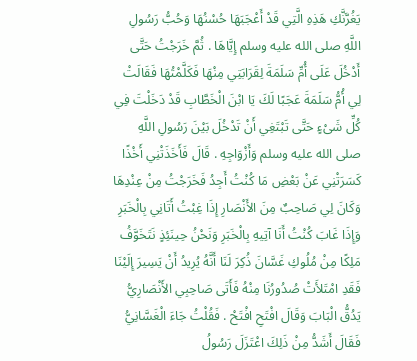يَغُرَّنَّكِ هَذِهِ الَّتِي قَدْ أَعْجَبَهَا حُسْنُهَا وَحُبُّ رَسُولِ اللَّهِ صلى الله عليه وسلم إِيَّاهَا . ثُمَّ خَرَجْتُ حَتَّى أَدْخُلَ عَلَى أُمِّ سَلَمَةَ لِقَرَابَتِي مِنْهَا فَكَلَّمْتُهَا فَقَالَتْ لِي أُمُّ سَلَمَةَ عَجَبًا لَكَ يَا ابْنَ الْخَطَّابِ قَدْ دَخَلْتَ فِي كُلِّ شَىْءٍ حَتَّى تَبْتَغِي أَنْ تَدْخُلَ بَيْنَ رَسُولِ اللَّهِ صلى الله عليه وسلم وَأَزْوَاجِهِ . قَالَ فَأَخَذَتْنِي أَخْذًا كَسَرَتْنِي عَنْ بَعْضِ مَا كُنْتُ أَجِدُ فَخَرَجْتُ مِنْ عِنْدِهَا وَكَانَ لِي صَاحِبٌ مِنَ الأَنْصَارِ إِذَا غِبْتُ أَتَانِي بِالْخَبَرِ وَإِذَا غَابَ كُنْتُ أَنَا آتِيهِ بِالْخَبَرِ وَنَحْنُ حِينَئِذٍ نَتَخَوَّفُ مَلِكًا مِنْ مُلُوكِ غَسَّانَ ذُكِرَ لَنَا أَنَّهُ يُرِيدُ أَنْ يَسِيرَ إِلَيْنَا فَقَدِ امْتَلأَتْ صُدُورُنَا مِنْهُ فَأَتَى صَاحِبِي الأَنْصَارِيُّ يَدُقُّ الْبَابَ وَقَالَ افْتَحِ افْتَحْ . فَقُلْتُ جَاءَ الْغَسَّانِيُّ فَقَالَ أَشَدُّ مِنْ ذَلِكَ اعْتَزَلَ رَسُولُ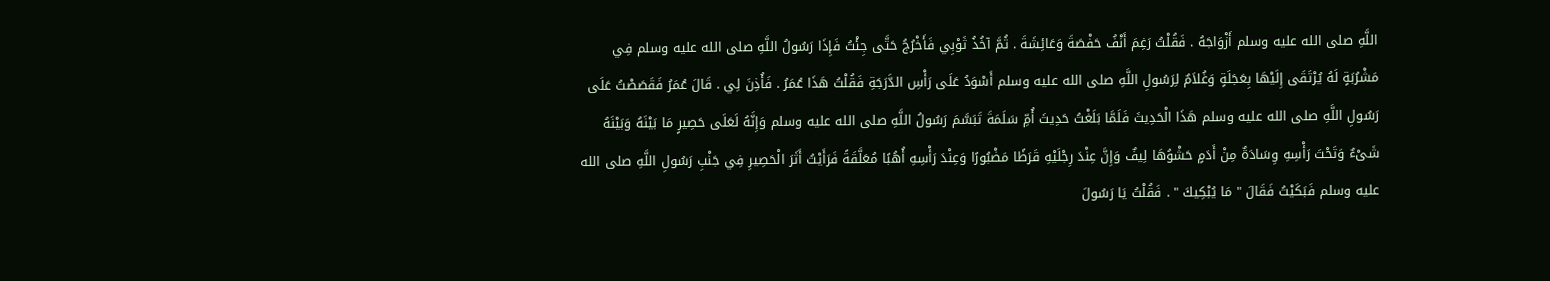اللَّهِ صلى الله عليه وسلم أَزْوَاجَهُ . فَقُلْتُ رَغِمَ أَنْفُ حَفْصَةَ وَعَائِشَةَ . ثُمَّ آخُذُ ثَوْبِي فَأَخْرُجُ حَتَّى جِئْتُ فَإِذَا رَسُولُ اللَّهِ صلى الله عليه وسلم فِي مَشْرُبَةٍ لَهُ يُرْتَقَى إِلَيْهَا بِعَجَلَةٍ وَغُلاَمٌ لِرَسُولِ اللَّهِ صلى الله عليه وسلم أَسْوَدُ عَلَى رَأْسِ الدَّرَجَةِ فَقُلْتُ هَذَا عُمَرُ . فَأُذِنَ لِي . قَالَ عُمَرُ فَقَصَصْتُ عَلَى رَسُولِ اللَّهِ صلى الله عليه وسلم هَذَا الْحَدِيثَ فَلَمَّا بَلَغْتُ حَدِيثَ أُمِّ سَلَمَةَ تَبَسَّمَ رَسُولُ اللَّهِ صلى الله عليه وسلم وَإِنَّهُ لَعَلَى حَصِيرٍ مَا بَيْنَهُ وَبَيْنَهُ شَىْءٌ وَتَحْتَ رَأْسِهِ وِسَادَةٌ مِنْ أَدَمٍ حَشْوُهَا لِيفٌ وَإِنَّ عِنْدَ رِجْلَيْهِ قَرَظًا مَضْبُورًا وَعِنْدَ رَأْسِهِ أُهُبًا مُعَلَّقَةً فَرَأَيْتُ أَثَرَ الْحَصِيرِ فِي جَنْبِ رَسُولِ اللَّهِ صلى الله عليه وسلم فَبَكَيْتُ فَقَالَ " مَا يُبْكِيكَ " . فَقُلْتُ يَا رَسُولَ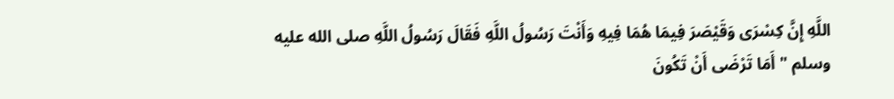اللَّهِ إِنَّ كِسْرَى وَقَيْصَرَ فِيمَا هُمَا فِيهِ وَأَنْتَ رَسُولُ اللَّهِ فَقَالَ رَسُولُ اللَّهِ صلى الله عليه وسلم " أَمَا تَرْضَى أَنْ تَكُونَ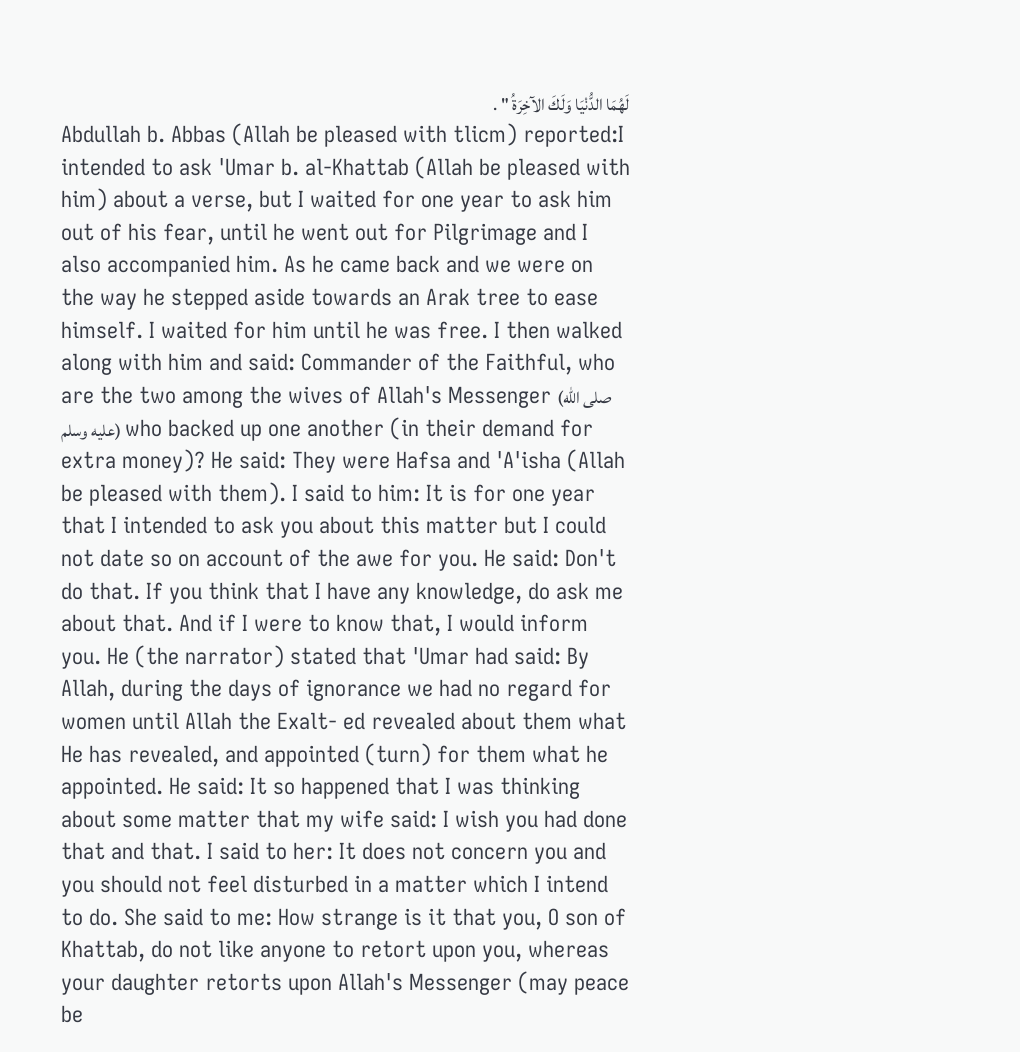لَهُمَا الدُّنْيَا وَلَكَ الآخِرَةُ " .
Abdullah b. Abbas (Allah be pleased with tlicm) reported:I intended to ask 'Umar b. al-Khattab (Allah be pleased with him) about a verse, but I waited for one year to ask him out of his fear, until he went out for Pilgrimage and I also accompanied him. As he came back and we were on the way he stepped aside towards an Arak tree to ease himself. I waited for him until he was free. I then walked along with him and said: Commander of the Faithful, who are the two among the wives of Allah's Messenger (صلى الله عليه وسلم) who backed up one another (in their demand for extra money)? He said: They were Hafsa and 'A'isha (Allah be pleased with them). I said to him: It is for one year that I intended to ask you about this matter but I could not date so on account of the awe for you. He said: Don't do that. If you think that I have any knowledge, do ask me about that. And if I were to know that, I would inform you. He (the narrator) stated that 'Umar had said: By Allah, during the days of ignorance we had no regard for women until Allah the Exalt- ed revealed about them what He has revealed, and appointed (turn) for them what he appointed. He said: It so happened that I was thinking about some matter that my wife said: I wish you had done that and that. I said to her: It does not concern you and you should not feel disturbed in a matter which I intend to do. She said to me: How strange is it that you, O son of Khattab, do not like anyone to retort upon you, whereas your daughter retorts upon Allah's Messenger (may peace be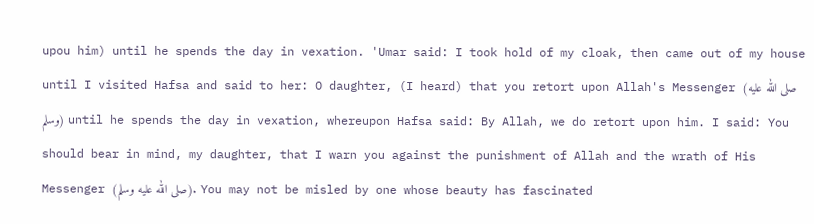upou him) until he spends the day in vexation. 'Umar said: I took hold of my cloak, then came out of my house until I visited Hafsa and said to her: O daughter, (I heard) that you retort upon Allah's Messenger (صلى الله عليه وسلم) until he spends the day in vexation, whereupon Hafsa said: By Allah, we do retort upon him. I said: You should bear in mind, my daughter, that I warn you against the punishment of Allah and the wrath of His Messenger (صلى الله عليه وسلم). You may not be misled by one whose beauty has fascinated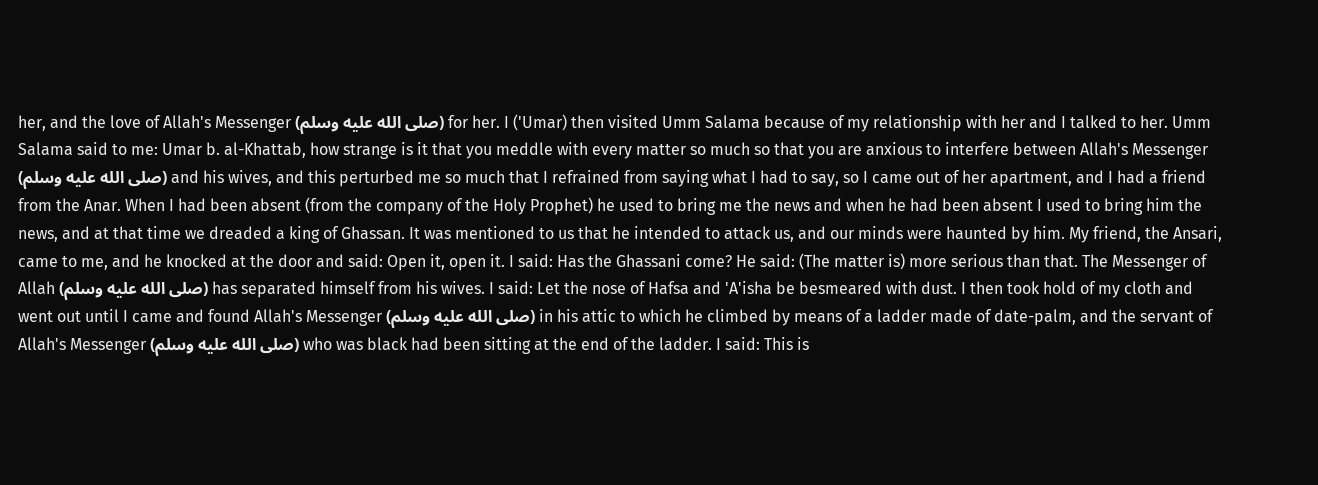her, and the love of Allah's Messenger (صلى الله عليه وسلم) for her. I ('Umar) then visited Umm Salama because of my relationship with her and I talked to her. Umm Salama said to me: Umar b. al-Khattab, how strange is it that you meddle with every matter so much so that you are anxious to interfere between Allah's Messenger (صلى الله عليه وسلم) and his wives, and this perturbed me so much that I refrained from saying what I had to say, so I came out of her apartment, and I had a friend from the Anar. When I had been absent (from the company of the Holy Prophet) he used to bring me the news and when he had been absent I used to bring him the news, and at that time we dreaded a king of Ghassan. It was mentioned to us that he intended to attack us, and our minds were haunted by him. My friend, the Ansari, came to me, and he knocked at the door and said: Open it, open it. I said: Has the Ghassani come? He said: (The matter is) more serious than that. The Messenger of Allah (صلى الله عليه وسلم) has separated himself from his wives. I said: Let the nose of Hafsa and 'A'isha be besmeared with dust. I then took hold of my cloth and went out until I came and found Allah's Messenger (صلى الله عليه وسلم) in his attic to which he climbed by means of a ladder made of date-palm, and the servant of Allah's Messenger (صلى الله عليه وسلم) who was black had been sitting at the end of the ladder. I said: This is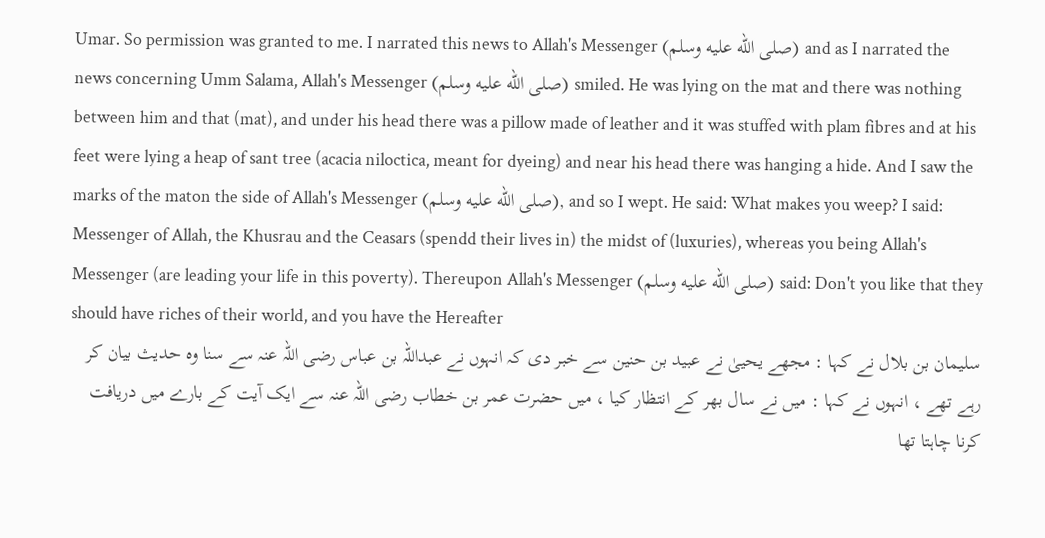Umar. So permission was granted to me. I narrated this news to Allah's Messenger (صلى الله عليه وسلم) and as I narrated the news concerning Umm Salama, Allah's Messenger (صلى الله عليه وسلم) smiled. He was lying on the mat and there was nothing between him and that (mat), and under his head there was a pillow made of leather and it was stuffed with plam fibres and at his feet were lying a heap of sant tree (acacia niloctica, meant for dyeing) and near his head there was hanging a hide. And I saw the marks of the maton the side of Allah's Messenger (صلى الله عليه وسلم), and so I wept. He said: What makes you weep? I said: Messenger of Allah, the Khusrau and the Ceasars (spendd their lives in) the midst of (luxuries), whereas you being Allah's Messenger (are leading your life in this poverty). Thereupon Allah's Messenger (صلى الله عليه وسلم) said: Don't you like that they should have riches of their world, and you have the Hereafter
سلیمان بن بلال نے کہا : مجھے یحییٰ نے عبید بن حنین سے خبر دی کہ انہوں نے عبداللہ بن عباس رضی اللہ عنہ سے سنا وہ حدیث بیان کر رہے تھے ، انہوں نے کہا : میں نے سال بھر کے انتظار کیا ، میں حضرت عمر بن خطاب رضی اللہ عنہ سے ایک آیت کے بارے میں دریافت کرنا چاہتا تھا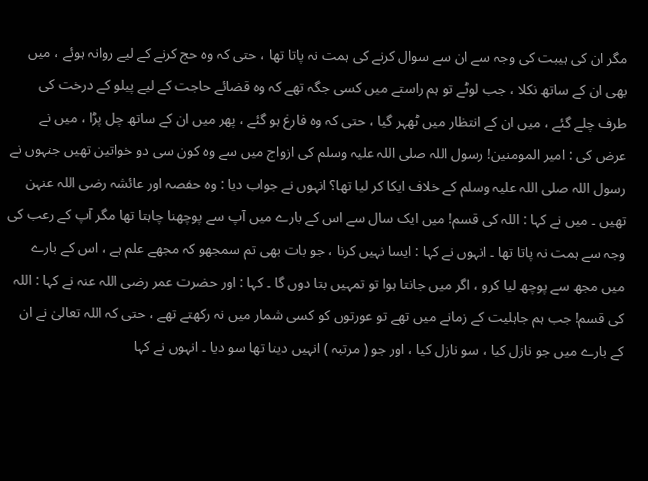مگر ان کی ہیبت کی وجہ سے ان سے سوال کرنے کی ہمت نہ پاتا تھا ، حتی کہ وہ حج کرنے کے لیے روانہ ہوئے ، میں بھی ان کے ساتھ نکلا ، جب لوٹے تو ہم راستے میں کسی جگہ تھے کہ وہ قضائے حاجت کے لیے پیلو کے درخت کی طرف چلے گئے ، میں ان کے انتظار میں ٹھہر گیا ، حتی کہ وہ فارغ ہو گئے ، پھر میں ان کے ساتھ چل پڑا ، میں نے عرض کی : امیر المومنین! رسول اللہ صلی اللہ علیہ وسلم کی ازواج میں سے وہ کون سی دو خواتین تھیں جنہوں نے رسول اللہ صلی اللہ علیہ وسلم کے خلاف ایکا کر لیا تھا؟ انہوں نے جواب دیا : وہ حفصہ اور عائشہ رضی اللہ عنہن تھیں ۔ میں نے کہا : اللہ کی قسم! میں ایک سال سے اس کے بارے میں آپ سے پوچھنا چاہتا تھا مگر آپ کے رعب کی وجہ سے ہمت نہ پاتا تھا ۔ انہوں نے کہا : ایسا نہیں کرنا ، جو بات بھی تم سمجھو کہ مجھے علم ہے ، اس کے بارے میں مجھ سے پوچھ لیا کرو ، اگر میں جانتا ہوا تو تمہیں بتا دوں گا ۔ کہا : اور حضرت عمر رضی اللہ عنہ نے کہا : اللہ کی قسم! جب ہم جاہلیت کے زمانے میں تھے تو عورتوں کو کسی شمار میں نہ رکھتے تھے ، حتی کہ اللہ تعالیٰ نے ان کے بارے میں جو نازل کیا ، سو نازل کیا ، اور جو ( مرتبہ ) انہیں دینا تھا سو دیا ۔ انہوں نے کہا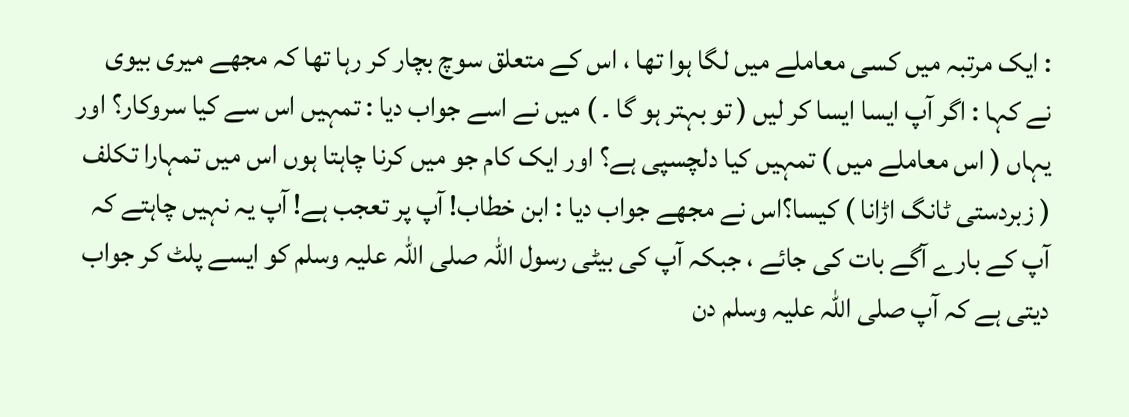: ایک مرتبہ میں کسی معاملے میں لگا ہوا تھا ، اس کے متعلق سوچ بچار کر رہا تھا کہ مجھے میری بیوی نے کہا : اگر آپ ایسا ایسا کر لیں ( تو بہتر ہو گا ۔ ) میں نے اسے جواب دیا : تمہیں اس سے کیا سروکار؟ اور یہاں ( اس معاملے میں ) تمہیں کیا دلچسپی ہے؟ اور ایک کام جو میں کرنا چاہتا ہوں اس میں تمہارا تکلف ( زبردستی ٹانگ اڑانا ) کیسا؟اس نے مجھے جواب دیا : ابن خطاب! آپ پر تعجب ہے! آپ یہ نہیں چاہتے کہ آپ کے بارے آگے بات کی جائے ، جبکہ آپ کی بیٹی رسول اللہ صلی اللہ علیہ وسلم کو ایسے پلٹ کر جواب دیتی ہے کہ آپ صلی اللہ علیہ وسلم دن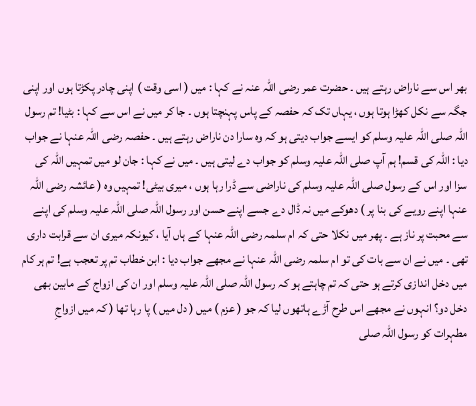بھر اس سے ناراض رہتے ہیں ۔ حضرت عمر رضی اللہ عنہ نے کہا : میں ( اسی وقت ) اپنی چادر پکڑتا ہوں اور اپنی جگہ سے نکل کھڑا ہوتا ہوں ، یہاں تک کہ حفصہ کے پاس پہنچتا ہوں ۔ جا کر میں نے اس سے کہا : بٹیا! تم رسول اللہ صلی اللہ علیہ وسلم کو ایسے جواب دیتی ہو کہ وہ سارا دن ناراض رہتے ہیں ۔ حفصہ رضی اللہ عنہا نے جواب دیا : اللہ کی قسم! ہم آپ صلی اللہ علیہ وسلم کو جواب دے لیتی ہیں ۔ میں نے کہا : جان لو میں تمہیں اللہ کی سزا اور اس کے رسول صلی اللہ علیہ وسلم کی ناراضی سے ڈرا رہا ہوں ، میری بیٹی! تمہیں وہ ( عائشہ رضی اللہ عنہا اپنے رویے کی بنا پر ) دھوکے میں نہ ڈال دے جسے اپنے حسن اور رسول اللہ صلی اللہ علیہ وسلم کی اپنے سے محبت پر ناز ہے ۔ پھر میں نکلا حتی کہ ام سلمہ رضی اللہ عنہا کے ہاں آیا ، کیونکہ میری ان سے قرابت داری تھی ۔ میں نے ان سے بات کی تو ام سلمہ رضی اللہ عنہا نے مجھے جواب دیا : ابن خطاب تم پر تعجب ہے! تم ہر کام میں دخل اندازی کرتے ہو حتی کہ تم چاہتے ہو کہ رسول اللہ صلی اللہ علیہ وسلم اور ان کی ازواج کے مابین بھی دخل دو؟ انہوں نے مجھے اس طرح آڑے ہاتھوں لیا کہ جو ( عزم ) میں ( دل میں ) پا رہا تھا ( کہ میں ازواجِ مطہرات کو رسول اللہ صلی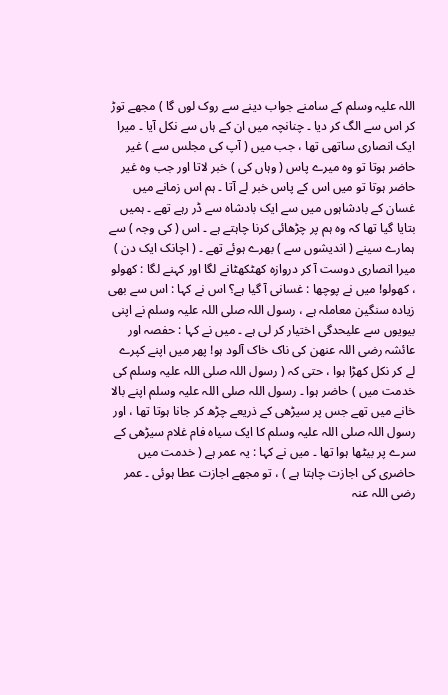اللہ علیہ وسلم کے سامنے جواب دینے سے روک لوں گا ) مجھے توڑ کر اس سے الگ کر دیا ۔ چنانچہ میں ان کے ہاں سے نکل آیا ۔ میرا ایک انصاری ساتھی تھا ، جب میں ( آپ کی مجلس سے ) غیر حاضر ہوتا تو وہ میرے پاس ( وہاں کی ) خبر لاتا اور جب وہ غیر حاضر ہوتا تو میں اس کے پاس خبر لے آتا ۔ ہم اس زمانے میں غسان کے بادشاہوں میں سے ایک بادشاہ سے ڈر رہے تھے ۔ ہمیں بتایا گیا تھا کہ وہ ہم پر چڑھائی کرنا چاہتے ہے ۔ اس ( کی وجہ ) سے ہمارے سینے ( اندیشوں سے ) بھرے ہوئے تھے ۔ ( اچانک ایک دن ) میرا انصاری دوست آ کر دروازہ کھٹکھٹانے لگا اور کہنے لگا : کھولو ، کھولو! میں نے پوچھا : غسانی آ گیا ہے؟ اس نے کہا : اس سے بھی زیادہ سنگین معاملہ ہے ، رسول اللہ صلی اللہ علیہ وسلم نے اپنی بیویوں سے علیحدگی اختیار کر لی ہے ۔ میں نے کہا : حفصہ اور عائشہ رضی اللہ عنھن کی ناک خاک آلود ہو! پھر میں اپنے کپرے لے کر نکل کھڑا ہوا ، حتی کہ ( رسول اللہ صلی اللہ علیہ وسلم کی خدمت میں ) حاضر ہوا ۔ رسول اللہ صلی اللہ علیہ وسلم اپنے بالا خانے میں تھے جس پر سیڑھی کے ذریعے چڑھ کر جانا ہوتا تھا ، اور رسول اللہ صلی اللہ علیہ وسلم کا ایک سیاہ فام غلام سیڑھی کے سرے پر بیٹھا ہوا تھا ۔ میں نے کہا : یہ عمر ہے ( خدمت میں حاضری کی اجازت چاہتا ہے ) ، تو مجھے اجازت عطا ہوئی ۔ عمر رضی اللہ عنہ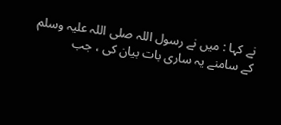نے کہا : میں نے رسول اللہ صلی اللہ علیہ وسلم کے سامنے یہ ساری بات بیان کی ، جب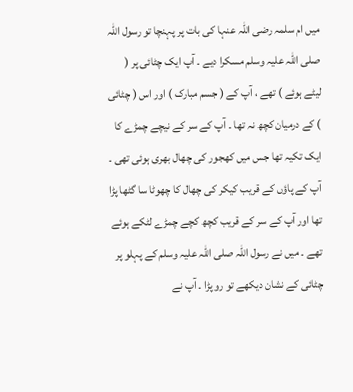میں ام سلمہ رضی اللہ عنہا کی بات پر پہنچا تو رسول اللہ صلی اللہ علیہ وسلم مسکرا دیے ۔ آپ ایک چٹائی پر ( لیٹے ہوئے ) تھے ، آپ کے ( جسم مبارک ) اور اس ( چٹائی ) کے درمیان کچھ نہ تھا ۔ آپ کے سر کے نیچے چمڑے کا ایک تکیہ تھا جس میں کھجور کی چھال بھری ہوئی تھی ۔ آپ کے پاؤں کے قریب کیکر کی چھال کا چھوٹا سا گٹھا پڑا تھا اور آپ کے سر کے قریب کچھ کچے چمڑے لٹکے ہوئے تھے ۔ میں نے رسول اللہ صلی اللہ علیہ وسلم کے پہلو پر چٹائی کے نشان دیکھے تو رو پڑا ۔ آپ نے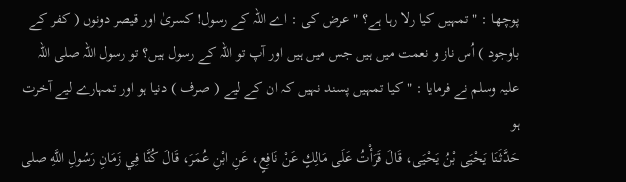پوچھا : " تمہیں کیا رلا رہا ہے؟ " عرض کی : اے اللہ کے رسول! کسریٰ اور قیصر دونوں ( کفر کے باوجود ) اُس ناز و نعمت میں ہیں جس میں ہیں اور آپ تو اللہ کے رسول ہیں؟ تو رسول اللہ صلی اللہ علیہ وسلم نے فرمایا : " کیا تمہیں پسند نہیں کہ ان کے لیے ( صرف ) دنیا ہو اور تمہارے لیے آخرت ہو
حَدَّثَنَا يَحْيَى بْنُ يَحْيَى، قَالَ قَرَأْتُ عَلَى مَالِكٍ عَنْ نَافِعٍ، عَنِ ابْنِ عُمَرَ، قَالَ كُنَّا فِي زَمَانِ رَسُولِ اللَّهِ صلى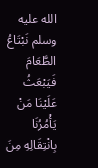الله عليه وسلم نَبْتَاعُ الطَّعَامَ فَيَبْعَثُ عَلَيْنَا مَنْ يَأْمُرُنَا بِانْتِقَالِهِ مِنَ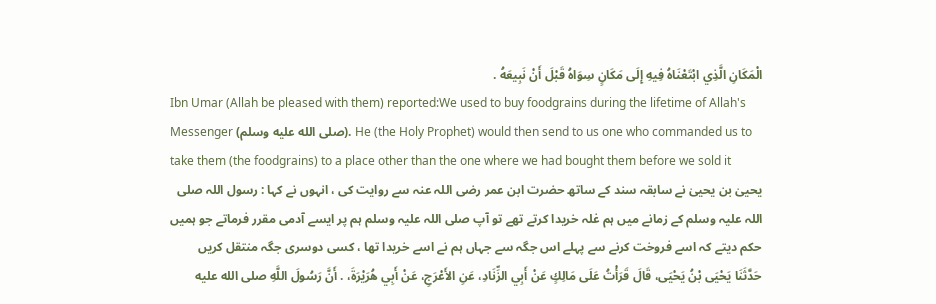الْمَكَانِ الَّذِي ابْتَعْنَاهُ فِيهِ إِلَى مَكَانٍ سِوَاهُ قَبْلَ أَنْ نَبِيعَهُ .
Ibn Umar (Allah be pleased with them) reported:We used to buy foodgrains during the lifetime of Allah's Messenger (صلى الله عليه وسلم). He (the Holy Prophet) would then send to us one who commanded us to take them (the foodgrains) to a place other than the one where we had bought them before we sold it
یحییٰ بن یحییٰ نے سابقہ سند کے ساتھ حضرت ابن عمر رضی اللہ عنہ سے روایت کی ، انہوں نے کہا : رسول اللہ صلی اللہ علیہ وسلم کے زمانے میں ہم غلہ خریدا کرتے تھے تو آپ صلی اللہ علیہ وسلم ہم پر ایسے آدمی مقرر فرماتے جو ہمیں حکم دیتے کہ اسے فروخت کرنے سے پہلے اس جگہ سے جہاں ہم نے اسے خریدا تھا ، کسی دوسری جگہ منتقل کریں
حَدَّثَنَا يَحْيَى بْنُ يَحْيَى، قَالَ قَرَأْتُ عَلَى مَالِكٍ عَنْ أَبِي الزِّنَادِ، عَنِ الأَعْرَجِ، عَنْ أَبِي هُرَيْرَةَ، . أَنَّ رَسُولَ اللَّهِ صلى الله عليه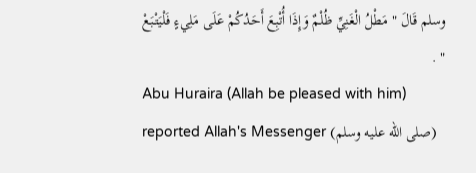وسلم قَالَ " مَطْلُ الْغَنِيِّ ظُلْمٌ وَإِذَا أُتْبِعَ أَحَدُكُمْ عَلَى مَلِيءٍ فَلْيَتْبَعْ " .
Abu Huraira (Allah be pleased with him) reported Allah's Messenger (صلى الله عليه وسلم)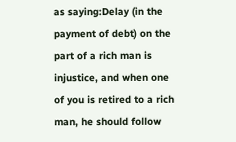as saying:Delay (in the payment of debt) on the part of a rich man is injustice, and when one of you is retired to a rich man, he should follow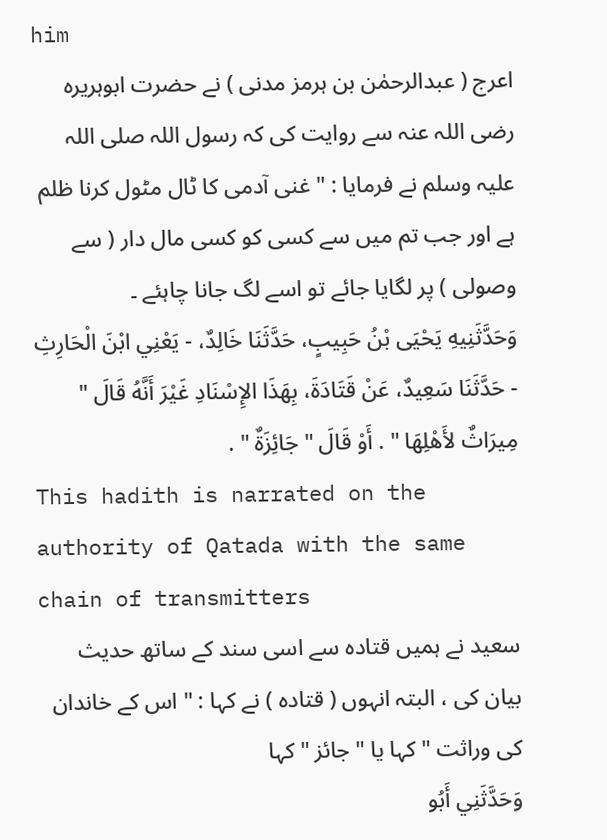him
اعرج ( عبدالرحمٰن بن ہرمز مدنی ) نے حضرت ابوہریرہ رضی اللہ عنہ سے روایت کی کہ رسول اللہ صلی اللہ علیہ وسلم نے فرمایا : " غنی آدمی کا ٹال مٹول کرنا ظلم ہے اور جب تم میں سے کسی کو کسی مال دار ( سے وصولی ) پر لگایا جائے تو اسے لگ جانا چاہئے ۔
وَحَدَّثَنِيهِ يَحْيَى بْنُ حَبِيبٍ، حَدَّثَنَا خَالِدٌ، - يَعْنِي ابْنَ الْحَارِثِ - حَدَّثَنَا سَعِيدٌ، عَنْ قَتَادَةَ، بِهَذَا الإِسْنَادِ غَيْرَ أَنَّهُ قَالَ " مِيرَاثٌ لأَهْلِهَا " . أَوْ قَالَ " جَائِزَةٌ " .
This hadith is narrated on the authority of Qatada with the same chain of transmitters
سعید نے ہمیں قتادہ سے اسی سند کے ساتھ حدیث بیان کی ، البتہ انہوں ( قتادہ ) نے کہا : " اس کے خاندان کی وراثت " کہا یا " جائز " کہا
وَحَدَّثَنِي أَبُو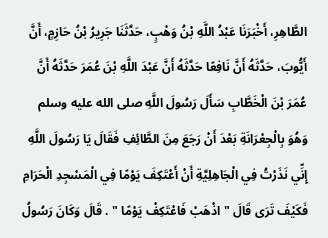الطَّاهِرِ، أَخْبَرَنَا عَبْدُ اللَّهِ بْنُ وَهْبٍ، حَدَّثَنَا جَرِيرُ بْنُ حَازِمٍ، أَنَّ أَيُّوبَ، حَدَّثَهُ أَنَّ نَافِعًا حَدَّثَهُ أَنَّ عَبْدَ اللَّهِ بْنَ عُمَرَ حَدَّثَهُ أَنَّ عُمَرَ بْنَ الْخَطَّابِ سَأَلَ رَسُولَ اللَّهِ صلى الله عليه وسلم وَهُوَ بِالْجِعْرَانَةِ بَعْدَ أَنْ رَجَعَ مِنَ الطَّائِفِ فَقَالَ يَا رَسُولَ اللَّهِ إِنِّي نَذَرْتُ فِي الْجَاهِلِيَّةِ أَنْ أَعْتَكِفَ يَوْمًا فِي الْمَسْجِدِ الْحَرَامِ فَكَيْفَ تَرَى قَالَ " اذْهَبْ فَاعْتَكِفْ يَوْمًا " . قَالَ وَكَانَ رَسُولُ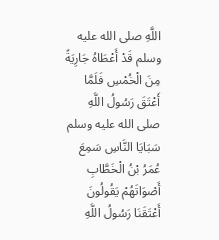اللَّهِ صلى الله عليه وسلم قَدْ أَعْطَاهُ جَارِيَةً مِنَ الْخُمْسِ فَلَمَّا أَعْتَقَ رَسُولُ اللَّهِ صلى الله عليه وسلم سَبَايَا النَّاسِ سَمِعَ عُمَرُ بْنُ الْخَطَّابِ أَصْوَاتَهُمْ يَقُولُونَ أَعْتَقَنَا رَسُولُ اللَّهِ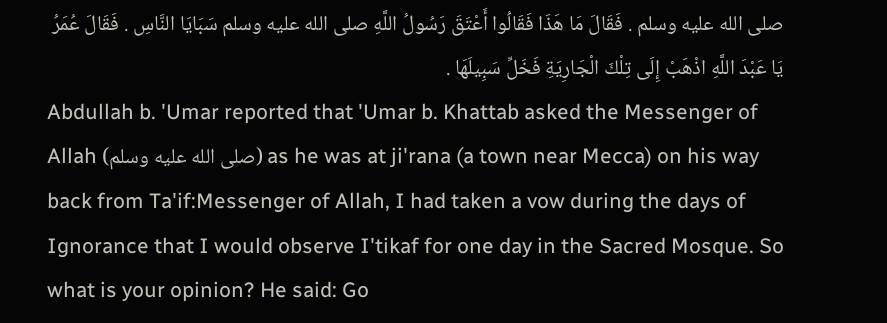صلى الله عليه وسلم . فَقَالَ مَا هَذَا فَقَالُوا أَعْتَقَ رَسُولُ اللَّهِ صلى الله عليه وسلم سَبَايَا النَّاسِ . فَقَالَ عُمَرُ يَا عَبْدَ اللَّهِ اذْهَبْ إِلَى تِلْكَ الْجَارِيَةِ فَخَلِّ سَبِيلَهَا .
Abdullah b. 'Umar reported that 'Umar b. Khattab asked the Messenger of Allah (صلى الله عليه وسلم) as he was at ji'rana (a town near Mecca) on his way back from Ta'if:Messenger of Allah, I had taken a vow during the days of Ignorance that I would observe I'tikaf for one day in the Sacred Mosque. So what is your opinion? He said: Go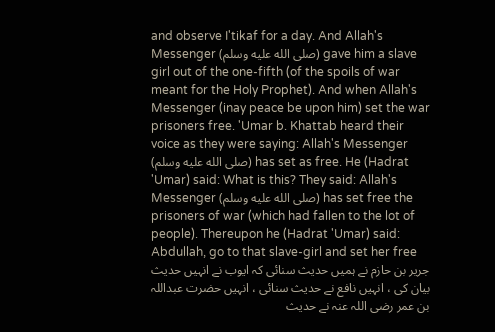and observe I'tikaf for a day. And Allah's Messenger (صلى الله عليه وسلم) gave him a slave girl out of the one-fifth (of the spoils of war meant for the Holy Prophet). And when Allah's Messenger (inay peace be upon him) set the war prisoners free. 'Umar b. Khattab heard their voice as they were saying: Allah's Messenger (صلى الله عليه وسلم) has set as free. He (Hadrat 'Umar) said: What is this? They said: Allah's Messenger (صلى الله عليه وسلم) has set free the prisoners of war (which had fallen to the lot of people). Thereupon he (Hadrat 'Umar) said: Abdullah, go to that slave-girl and set her free
جریر بن حازم نے ہمیں حدیث سنائی کہ ایوب نے انہیں حدیث بیان کی ، انہیں نافع نے حدیث سنائی ، انہیں حضرت عبداللہ بن عمر رضی اللہ عنہ نے حدیث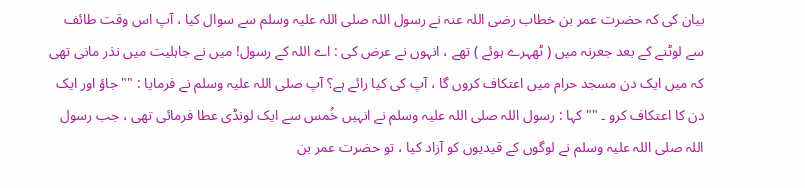بیان کی کہ حضرت عمر بن خطاب رضی اللہ عنہ نے رسول اللہ صلی اللہ علیہ وسلم سے سوال کیا ، آپ اس وقت طائف سے لوٹنے کے بعد جعرنہ میں ( ٹھہرے ہوئے ) تھے ، انہوں نے عرض کی : اے اللہ کے رسول! میں نے جاہلیت میں نذر مانی تھی کہ میں ایک دن مسجد حرام میں اعتکاف کروں گا ، آپ کی کیا رائے ہے؟ آپ صلی اللہ علیہ وسلم نے فرمایا : "" جاؤ اور ایک دن کا اعتکاف کرو ۔ "" کہا : رسول اللہ صلی اللہ علیہ وسلم نے انہیں خُمس سے ایک لونڈی عطا فرمائی تھی ، جب رسول اللہ صلی اللہ علیہ وسلم نے لوگوں کے قیدیوں کو آزاد کیا ، تو حضرت عمر بن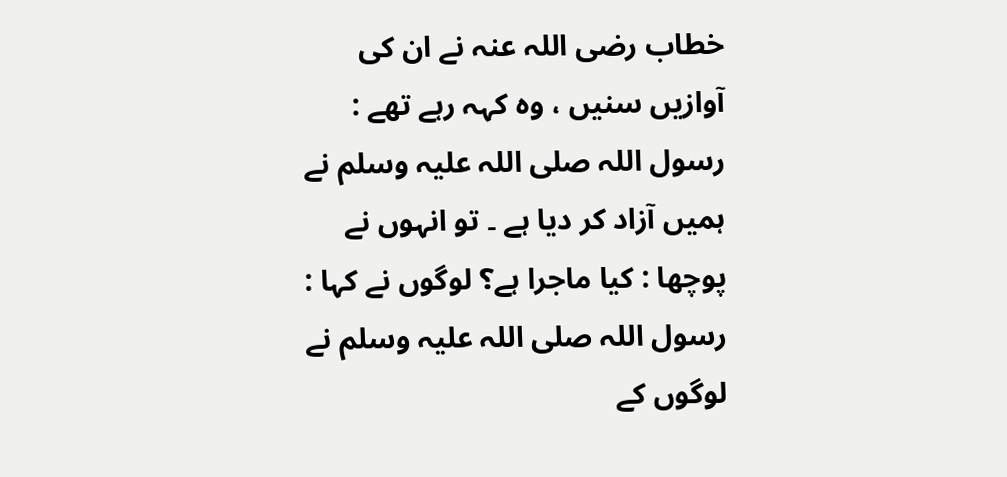خطاب رضی اللہ عنہ نے ان کی آوازیں سنیں ، وہ کہہ رہے تھے : رسول اللہ صلی اللہ علیہ وسلم نے ہمیں آزاد کر دیا ہے ۔ تو انہوں نے پوچھا : کیا ماجرا ہے؟ لوگوں نے کہا : رسول اللہ صلی اللہ علیہ وسلم نے لوگوں کے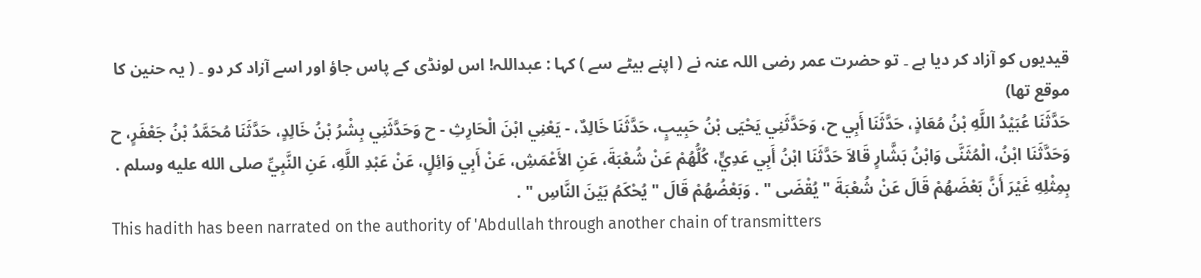قیدیوں کو آزاد کر دیا ہے ۔ تو حضرت عمر رضی اللہ عنہ نے ( اپنے بیٹے سے ) کہا : عبداللہ! اس لونڈی کے پاس جاؤ اور اسے آزاد کر دو ۔ ( یہ حنین کا موقع تھا)
حَدَّثَنَا عُبَيْدُ اللَّهِ بْنُ مُعَاذٍ، حَدَّثَنَا أَبِي ح، وَحَدَّثَنِي يَحْيَى بْنُ حَبِيبٍ، حَدَّثَنَا خَالِدٌ، - يَعْنِي ابْنَ الْحَارِثِ - ح وَحَدَّثَنِي بِشْرُ بْنُ خَالِدٍ، حَدَّثَنَا مُحَمَّدُ بْنُ جَعْفَرٍ، ح وَحَدَّثَنَا ابْنُ، الْمُثَنَّى وَابْنُ بَشَّارٍ قَالاَ حَدَّثَنَا ابْنُ أَبِي عَدِيٍّ، كُلُّهُمْ عَنْ شُعْبَةَ، عَنِ الأَعْمَشِ، عَنْ أَبِي وَائِلٍ، عَنْ عَبْدِ اللَّهِ، عَنِ النَّبِيِّ صلى الله عليه وسلم . بِمِثْلِهِ غَيْرَ أَنَّ بَعْضَهُمْ قَالَ عَنْ شُعْبَةَ " يُقْضَى " . وَبَعْضُهُمْ قَالَ " يُحْكَمُ بَيْنَ النَّاسِ " .
This hadith has been narrated on the authority of 'Abdullah through another chain of transmitters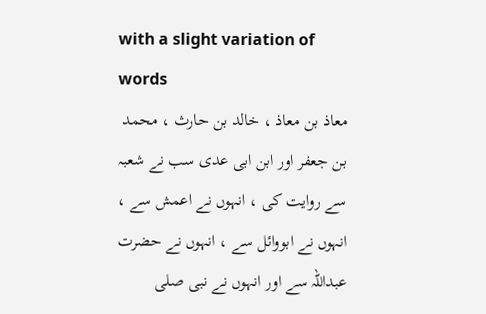with a slight variation of words
معاذ بن معاذ ، خالد بن حارث ، محمد بن جعفر اور ابن ابی عدی سب نے شعبہ سے روایت کی ، انہوں نے اعمش سے ، انہوں نے ابووائل سے ، انہوں نے حضرت عبداللہ سے اور انہوں نے نبی صلی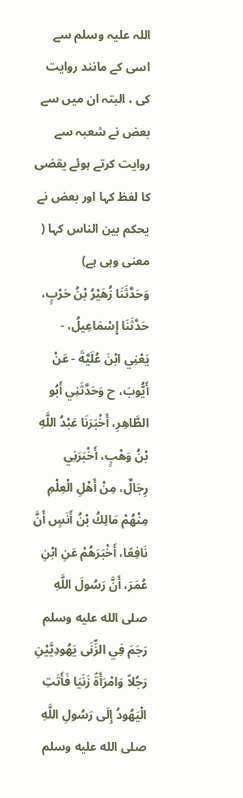اللہ علیہ وسلم سے اسی کے مانند روایت کی ، البتہ ان میں سے بعض نے شعبہ سے روایت کرتے ہوئے يقضى کا لفظ کہا اور بعض نے يحكم بين الناس کہا ( معنی وہی ہے)
وَحَدَّثَنَا زُهَيْرُ بْنُ حَرْبٍ، حَدَّثَنَا إِسْمَاعِيلُ، - يَعْنِي ابْنَ عُلَيَّةَ - عَنْ أَيُّوبَ، ح وَحَدَّثَنِي أَبُو الطَّاهِرِ، أَخْبَرَنَا عَبْدُ اللَّهِ بْنُ وَهْبٍ، أَخْبَرَنِي رِجَالٌ، مِنْ أَهْلِ الْعِلْمِ مِنْهُمْ مَالِكُ بْنُ أَنَسٍ أَنَّ نَافِعًا، أَخْبَرَهُمْ عَنِ ابْنِ عُمَرَ، أَنَّ رَسُولَ اللَّهِ صلى الله عليه وسلم رَجَمَ فِي الزِّنَى يَهُودِيَّيْنِ رَجُلاً وَامْرَأَةً زَنَيَا فَأَتَتِ الْيَهُودُ إِلَى رَسُولِ اللَّهِ صلى الله عليه وسلم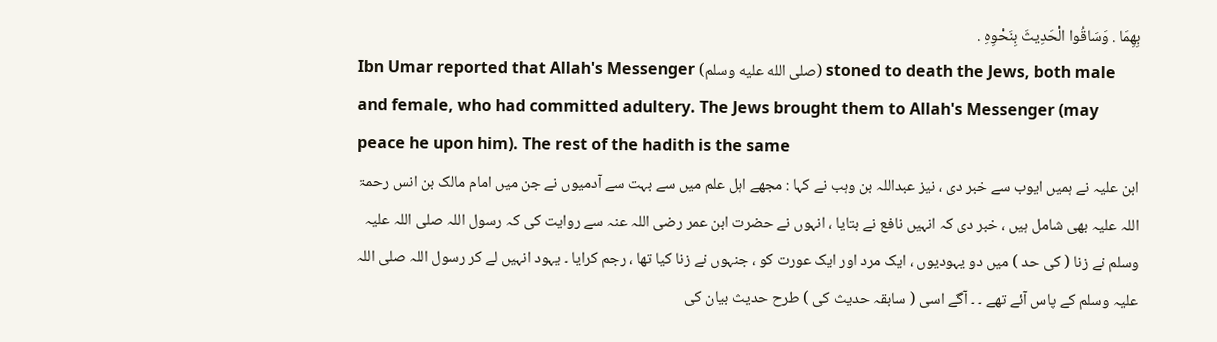بِهِمَا . وَسَاقُوا الْحَدِيثَ بِنَحْوِهِ .
Ibn Umar reported that Allah's Messenger (صلى الله عليه وسلم) stoned to death the Jews, both male and female, who had committed adultery. The Jews brought them to Allah's Messenger (may peace he upon him). The rest of the hadith is the same
ابن علیہ نے ہمیں ایوب سے خبر دی ، نیز عبداللہ بن وہب نے کہا : مجھے اہل علم میں سے بہت سے آدمیوں نے جن میں امام مالک بن انس رحمۃ اللہ علیہ بھی شامل ہیں ، خبر دی کہ انہیں نافع نے بتایا ، انہوں نے حضرت ابن عمر رضی اللہ عنہ سے روایت کی کہ رسول اللہ صلی اللہ علیہ وسلم نے زنا ( کی حد ) میں دو یہودیوں ، ایک مرد اور ایک عورت کو ، جنہوں نے زنا کیا تھا ، رجم کرایا ۔ یہود انہیں لے کر رسول اللہ صلی اللہ علیہ وسلم کے پاس آئے تھے ۔ ۔ آگے اسی ( سابقہ حدیث کی ) طرح حدیث بیان کی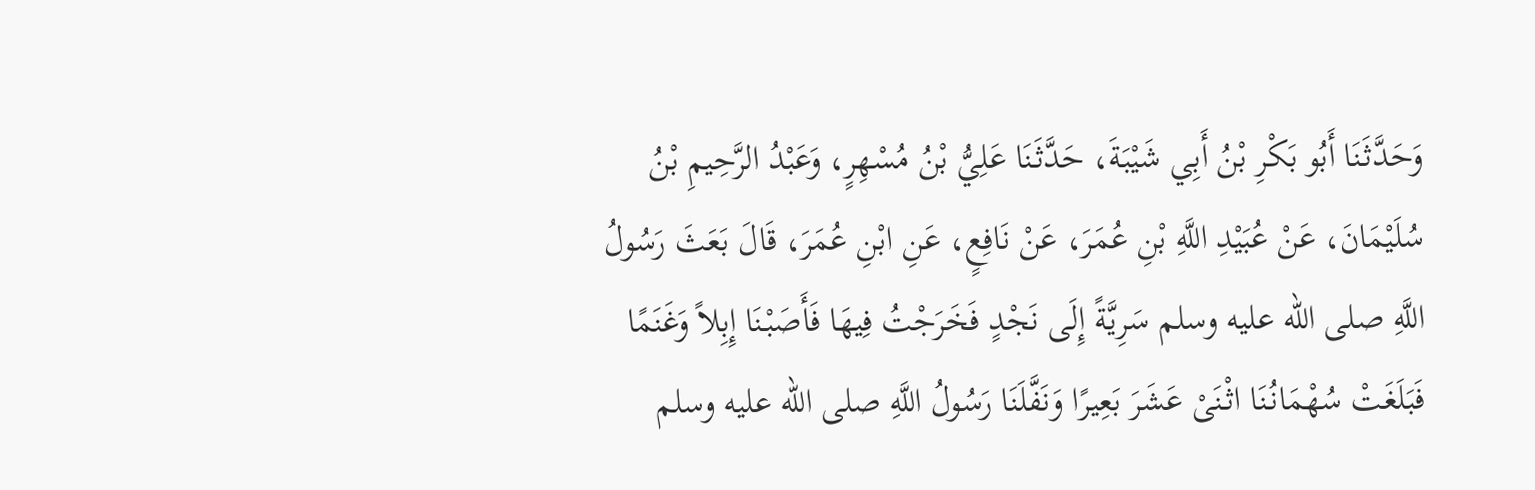وَحَدَّثَنَا أَبُو بَكْرِ بْنُ أَبِي شَيْبَةَ، حَدَّثَنَا عَلِيُّ بْنُ مُسْهِرٍ، وَعَبْدُ الرَّحِيمِ بْنُ سُلَيْمَانَ، عَنْ عُبَيْدِ اللَّهِ بْنِ عُمَرَ، عَنْ نَافِعٍ، عَنِ ابْنِ عُمَرَ، قَالَ بَعَثَ رَسُولُ اللَّهِ صلى الله عليه وسلم سَرِيَّةً إِلَى نَجْدٍ فَخَرَجْتُ فِيهَا فَأَصَبْنَا إِبِلاً وَغَنَمًا فَبَلَغَتْ سُهْمَانُنَا اثْنَىْ عَشَرَ بَعِيرًا وَنَفَّلَنَا رَسُولُ اللَّهِ صلى الله عليه وسلم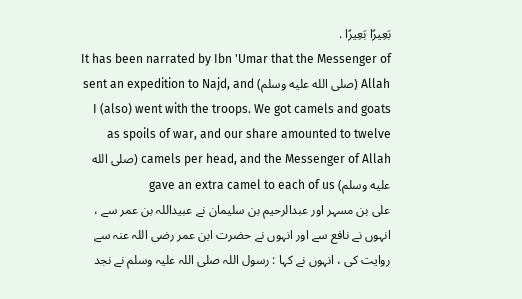بَعِيرًا بَعِيرًا .
It has been narrated by Ibn 'Umar that the Messenger of Allah (صلى الله عليه وسلم) sent an expedition to Najd, and I (also) went with the troops. We got camels and goats as spoils of war, and our share amounted to twelve camels per head, and the Messenger of Allah (صلى الله عليه وسلم) gave an extra camel to each of us
علی بن مسہر اور عبدالرحیم بن سلیمان نے عبیداللہ بن عمر سے ، انہوں نے نافع سے اور انہوں نے حضرت ابن عمر رضی اللہ عنہ سے روایت کی ، انہوں نے کہا : رسول اللہ صلی اللہ علیہ وسلم نے نجد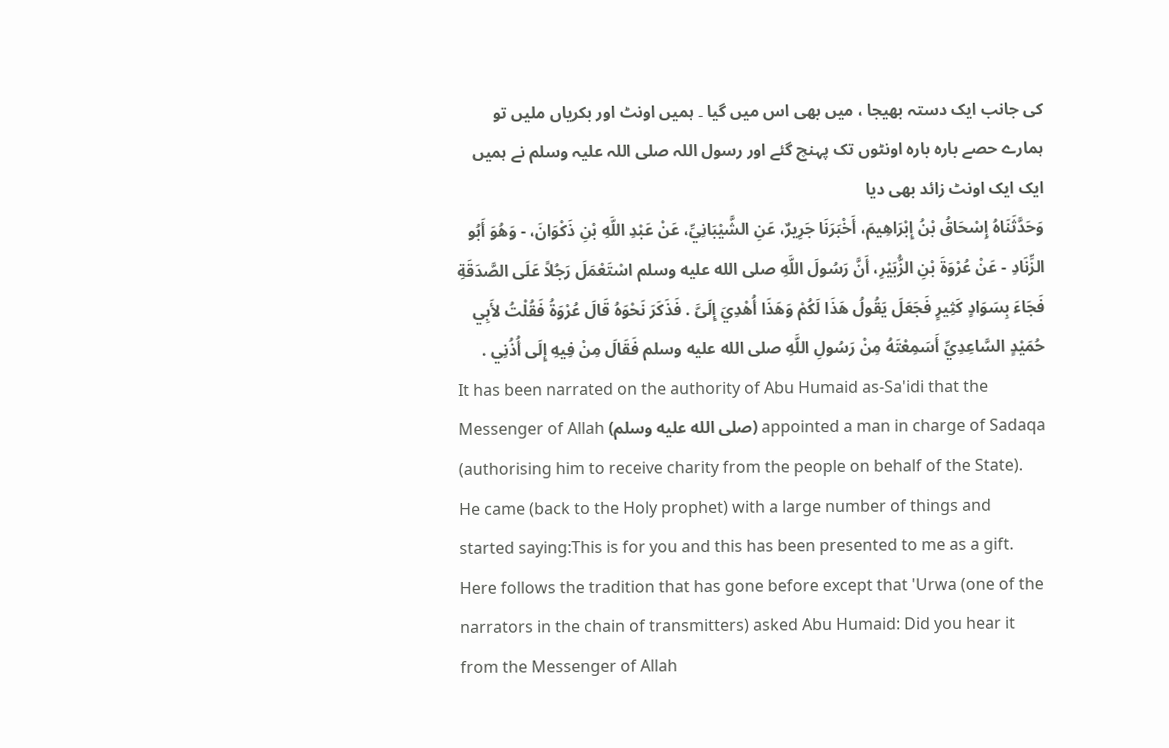کی جانب ایک دستہ بھیجا ، میں بھی اس میں گیا ۔ ہمیں اونٹ اور بکریاں ملیں تو ہمارے حصے بارہ بارہ اونٹوں تک پہنچ گئے اور رسول اللہ صلی اللہ علیہ وسلم نے ہمیں ایک ایک اونٹ زائد بھی دیا
وَحَدَّثَنَاهُ إِسْحَاقُ بْنُ إِبْرَاهِيمَ، أَخْبَرَنَا جَرِيرٌ، عَنِ الشَّيْبَانِيِّ، عَنْ عَبْدِ اللَّهِ بْنِ ذَكْوَانَ، - وَهُوَ أَبُو الزِّنَادِ - عَنْ عُرْوَةَ بْنِ الزُّبَيْرِ، أَنَّ رَسُولَ اللَّهِ صلى الله عليه وسلم اسْتَعْمَلَ رَجُلاً عَلَى الصَّدَقَةِ فَجَاءَ بِسَوَادٍ كَثِيرٍ فَجَعَلَ يَقُولُ هَذَا لَكُمْ وَهَذَا أُهْدِيَ إِلَىَّ . فَذَكَرَ نَحْوَهُ قَالَ عُرْوَةُ فَقُلْتُ لأَبِي حُمَيْدٍ السَّاعِدِيِّ أَسَمِعْتَهُ مِنْ رَسُولِ اللَّهِ صلى الله عليه وسلم فَقَالَ مِنْ فِيهِ إِلَى أُذُنِي .
It has been narrated on the authority of Abu Humaid as-Sa'idi that the Messenger of Allah (صلى الله عليه وسلم) appointed a man in charge of Sadaqa (authorising him to receive charity from the people on behalf of the State). He came (back to the Holy prophet) with a large number of things and started saying:This is for you and this has been presented to me as a gift. Here follows the tradition that has gone before except that 'Urwa (one of the narrators in the chain of transmitters) asked Abu Humaid: Did you hear it from the Messenger of Allah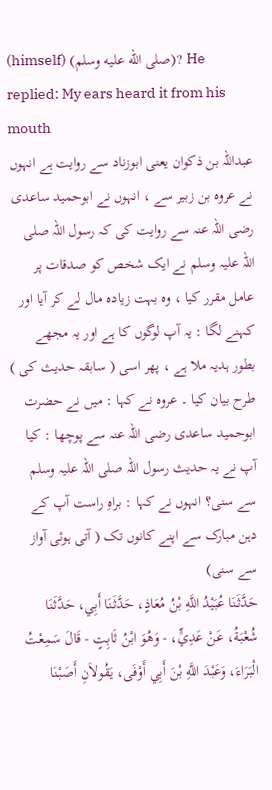(himself) (صلى الله عليه وسلم)? He replied: My ears heard it from his mouth
عبداللہ بن ذکوان یعنی ابوزناد سے روایت ہے انہوں نے عروہ بن زبیر سے ، انہوں نے ابوحمید ساعدی رضی اللہ عنہ سے روایت کی کہ رسول اللہ صلی اللہ علیہ وسلم نے ایک شخص کو صدقات پر عامل مقرر کیا ، وہ بہت زیادہ مال لے کر آیا اور کہنے لگا : یہ آپ لوگوں کا ہے اور یہ مجھے بطور ہدیہ ملا ہے ، پھر اسی ( سابقہ حدیث کی ) طرح بیان کیا ۔ عروہ نے کہا : میں نے حضرت ابوحمید ساعدی رضی اللہ عنہ سے پوچھا : کیا آپ نے یہ حدیث رسول اللہ صلی اللہ علیہ وسلم سے سنی؟ انہوں نے کہا : براہِ راست آپ کے دہن مبارک سے اپنے کانوں تک ( آتی ہوئی آواز سے سنی)
حَدَّثَنَا عُبَيْدُ اللَّهِ بْنُ مُعَاذٍ، حَدَّثَنَا أَبِي، حَدَّثَنَا شُعْبَةُ، عَنْ عَدِيٍّ، - وَهُوَ ابْنُ ثَابِتٍ - قَالَ سَمِعْتُ الْبَرَاءَ، وَعَبْدَ اللَّهِ بْنَ أَبِي أَوْفَى، يَقُولاَنِ أَصَبْنَا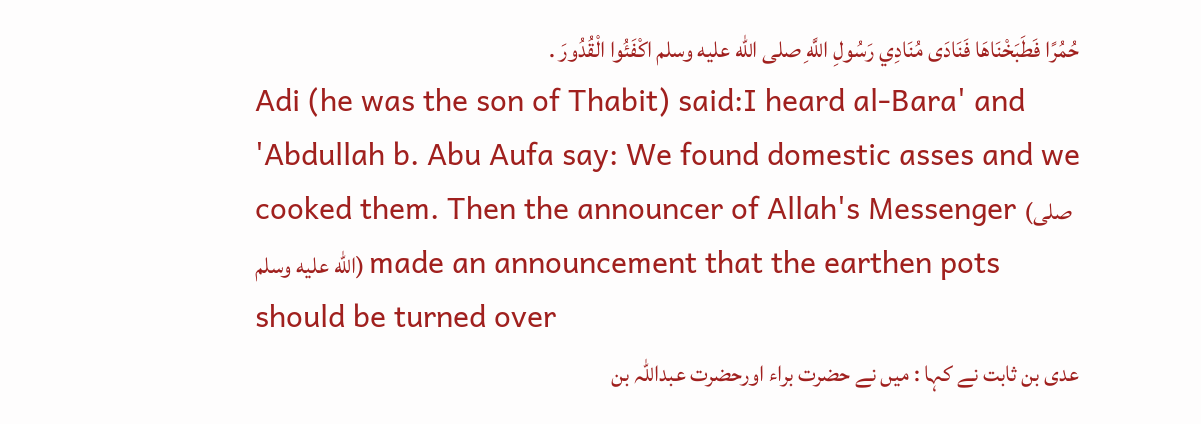حُمُرًا فَطَبَخْنَاهَا فَنَادَى مُنَادِي رَسُولِ اللَّهِ صلى الله عليه وسلم اكْفَئُوا الْقُدُورَ .
Adi (he was the son of Thabit) said:I heard al-Bara' and 'Abdullah b. Abu Aufa say: We found domestic asses and we cooked them. Then the announcer of Allah's Messenger (صلى الله عليه وسلم) made an announcement that the earthen pots should be turned over
عدی بن ثابت نے کہا : میں نے حضرت براء اورحضرت عبداللہ بن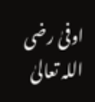اوفیٰ رضی اللہ تعالیٰ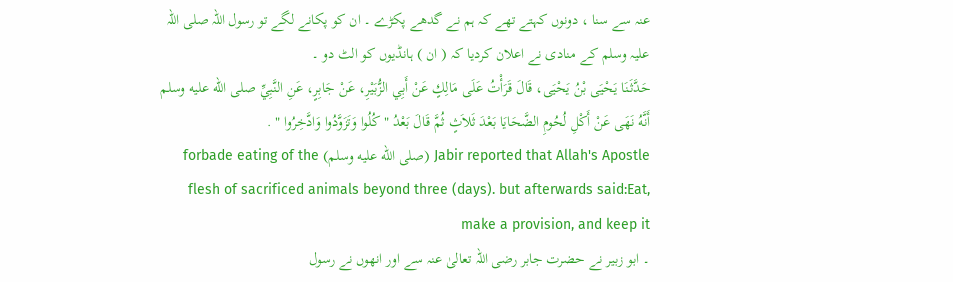عنہ سے سنا ، دونوں کہتے تھے کہ ہم نے گدھے پکڑے ۔ ان کو پکانے لگے تو رسول اللہ صلی اللہ علیہ وسلم کے منادی نے اعلان کردیا کہ ( ان ) ہانڈیوں کو الٹ دو ۔
حَدَّثَنَا يَحْيَى بْنُ يَحْيَى، قَالَ قَرَأْتُ عَلَى مَالِكٍ عَنْ أَبِي الزُّبَيْرِ، عَنْ جَابِرٍ، عَنِ النَّبِيِّ صلى الله عليه وسلم أَنَّهُ نَهَى عَنْ أَكْلِ لُحُومِ الضَّحَايَا بَعْدَ ثَلاَثٍ ثُمَّ قَالَ بَعْدُ " كُلُوا وَتَزَوَّدُوا وَادَّخِرُوا " .
Jabir reported that Allah's Apostle (صلى الله عليه وسلم) forbade eating of the flesh of sacrificed animals beyond three (days). but afterwards said:Eat, make a provision, and keep it
۔ ابو زبیر نے حضرت جابر رضی اللہ تعالیٰ عنہ سے اور انھوں نے رسول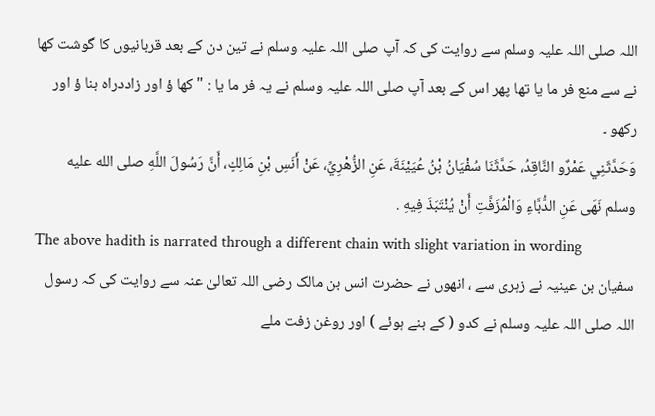اللہ صلی اللہ علیہ وسلم سے روایت کی کہ آپ صلی اللہ علیہ وسلم نے تین دن کے بعد قربانیوں کا گوشت کھا نے سے منع فر ما یا تھا پھر اس کے بعد آپ صلی اللہ علیہ وسلم نے یہ فر ما یا : " کھا ؤ اور زاددراہ بنا ؤ اور رکھو ۔
وَحَدَّثَنِي عَمْرٌو النَّاقِدُ، حَدَّثَنَا سُفْيَانُ بْنُ عُيَيْنَةَ، عَنِ الزُّهْرِيِّ، عَنْ أَنَسِ بْنِ مَالِكٍ، أَنَّ رَسُولَ اللَّهِ صلى الله عليه وسلم نَهَى عَنِ الدُّبَّاءِ وَالْمُزَفَّتِ أَنْ يُنْتَبَذَ فِيهِ .
The above hadith is narrated through a different chain with slight variation in wording
سفیان بن عینیہ نے زہری سے ، انھوں نے حضرت انس بن مالک رضی اللہ تعالیٰ عنہ سے روایت کی کہ رسول اللہ صلی اللہ علیہ وسلم نے کدو ( کے بنے ہوئے ) اور روغن زفت ملے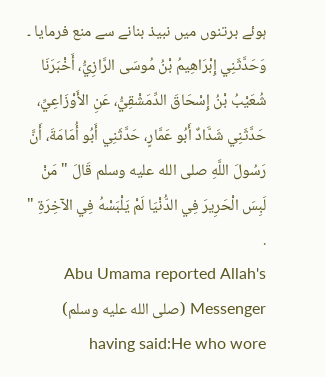ہوئے برتنوں میں نبیذ بنانے سے منع فرمایا ۔
وَحَدَّثَنِي إِبْرَاهِيمُ بْنُ مُوسَى الرَّازِيُّ، أَخْبَرَنَا شُعَيْبُ بْنُ إِسْحَاقَ الدِّمَشْقِيُّ، عَنِ الأَوْزَاعِيِّ، حَدَّثَنِي شَدَّادٌ أَبُو عَمَّارٍ، حَدَّثَنِي أَبُو أُمَامَةَ، أَنَّ رَسُولَ اللَّهِ صلى الله عليه وسلم قَالَ " مَنْ لَبِسَ الْحَرِيرَ فِي الدُّنْيَا لَمْ يَلْبَسْهُ فِي الآخِرَةِ " .
Abu Umama reported Allah's Messenger (صلى الله عليه وسلم) having said:He who wore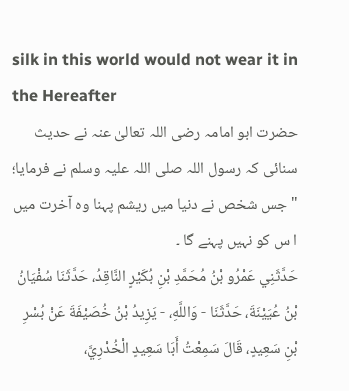silk in this world would not wear it in the Hereafter
حضرت ابو امامہ رضی اللہ تعالیٰ عنہ نے حدیث سنائی کہ رسول اللہ صلی اللہ علیہ وسلم نے فرمایا؛ " جس شخص نے دنیا میں ریشم پہنا وہ آخرت میں ا س کو نہیں پہنے گا ۔
حَدَّثَنِي عَمْرُو بْنُ مُحَمَّدِ بْنِ بُكَيْرٍ النَّاقِدُ، حَدَّثَنَا سُفْيَانُ بْنُ عُيَيْنَةَ، حَدَّثَنَا - وَاللَّهِ، - يَزِيدُ بْنُ خُصَيْفَةَ عَنْ بُسْرِ بْنِ سَعِيدٍ، قَالَ سَمِعْتُ أَبَا سَعِيدٍ الْخُدْرِيَّ،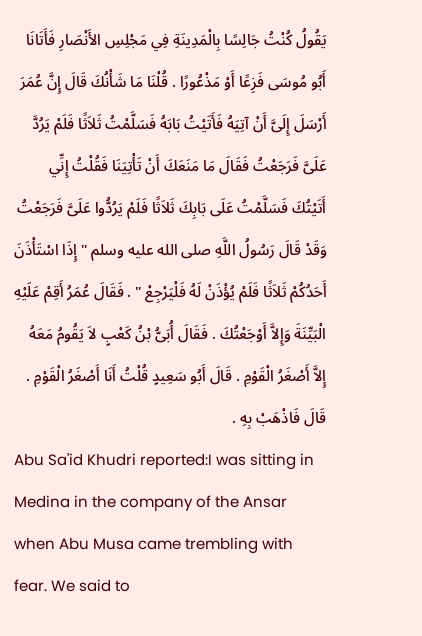يَقُولُ كُنْتُ جَالِسًا بِالْمَدِينَةِ فِي مَجْلِسِ الأَنْصَارِ فَأَتَانَا أَبُو مُوسَى فَزِعًا أَوْ مَذْعُورًا . قُلْنَا مَا شَأْنُكَ قَالَ إِنَّ عُمَرَ أَرْسَلَ إِلَىَّ أَنْ آتِيَهُ فَأَتَيْتُ بَابَهُ فَسَلَّمْتُ ثَلاَثًا فَلَمْ يَرُدَّ عَلَىَّ فَرَجَعْتُ فَقَالَ مَا مَنَعَكَ أَنْ تَأْتِيَنَا فَقُلْتُ إِنِّي أَتَيْتُكَ فَسَلَّمْتُ عَلَى بَابِكَ ثَلاَثًا فَلَمْ يَرُدُّوا عَلَىَّ فَرَجَعْتُ وَقَدْ قَالَ رَسُولُ اللَّهِ صلى الله عليه وسلم " إِذَا اسْتَأْذَنَ أَحَدُكُمْ ثَلاَثًا فَلَمْ يُؤْذَنْ لَهُ فَلْيَرْجِعْ " . فَقَالَ عُمَرُ أَقِمْ عَلَيْهِ الْبَيِّنَةَ وَإِلاَّ أَوْجَعْتُكَ . فَقَالَ أُبَىُّ بْنُ كَعْبٍ لاَ يَقُومُ مَعَهُ إِلاَّ أَصْغَرُ الْقَوْمِ . قَالَ أَبُو سَعِيدٍ قُلْتُ أَنَا أَصْغَرُ الْقَوْمِ . قَالَ فَاذْهَبْ بِهِ .
Abu Sa'id Khudri reported:I was sitting in Medina in the company of the Ansar when Abu Musa came trembling with fear. We said to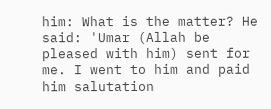him: What is the matter? He said: 'Umar (Allah be pleased with him) sent for me. I went to him and paid him salutation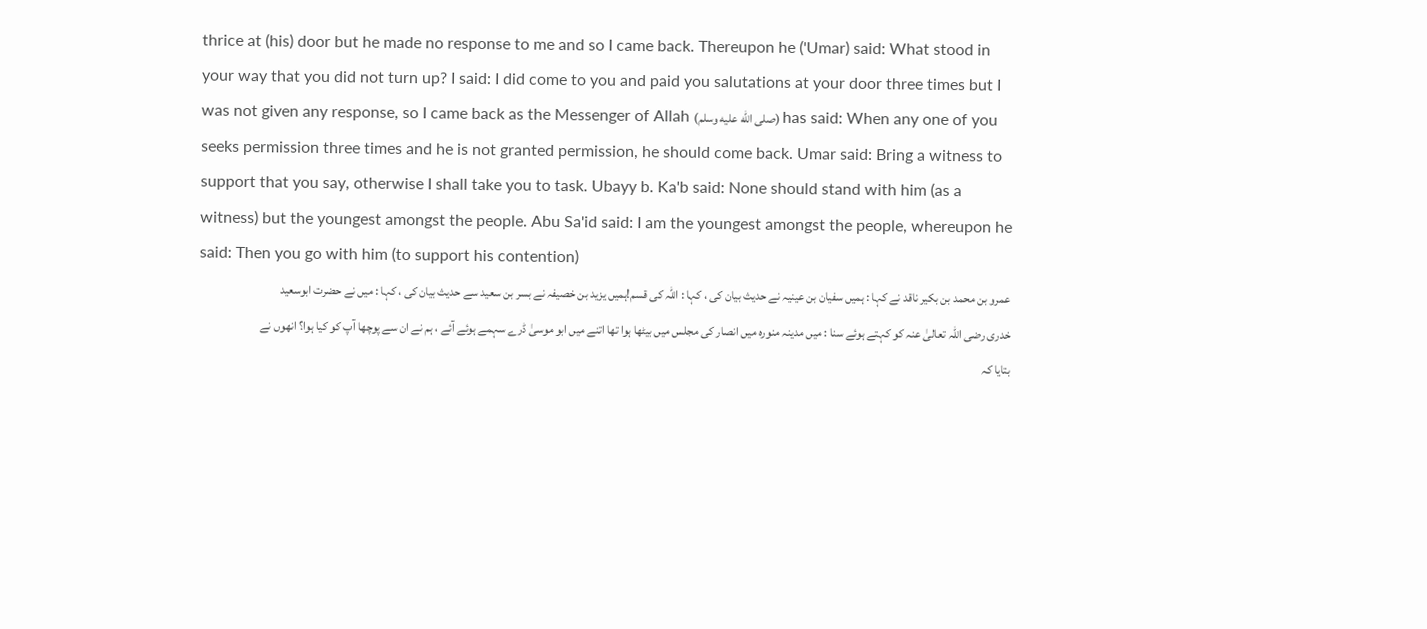thrice at (his) door but he made no response to me and so I came back. Thereupon he ('Umar) said: What stood in your way that you did not turn up? I said: I did come to you and paid you salutations at your door three times but I was not given any response, so I came back as the Messenger of Allah (صلى الله عليه وسلم) has said: When any one of you seeks permission three times and he is not granted permission, he should come back. Umar said: Bring a witness to support that you say, otherwise I shall take you to task. Ubayy b. Ka'b said: None should stand with him (as a witness) but the youngest amongst the people. Abu Sa'id said: I am the youngest amongst the people, whereupon he said: Then you go with him (to support his contention)
عمرو بن محمد بن بکیر ناقد نے کہا : ہمیں سفیان بن عینیہ نے حدیث بیان کی ، کہا : اللہ کی قسم!ہمیں یزید بن خصیفہ نے بسر بن سعید سے حدیث بیان کی ، کہا : میں نے حضرت ابوسعید خدری رضی اللہ تعالیٰ عنہ کو کہتے ہوئے سنا : میں مدینہ منورہ میں انصار کی مجلس میں بیٹھا ہوا تھا اتنے میں ابو موسیٰ ڈرے سہمے ہوئے آئے ، ہم نے ان سے پوچھا آپ کو کیا ہوا؟ انھوں نے بتایا کہ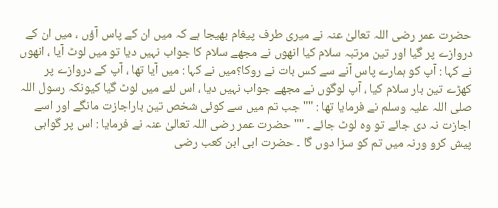حضرت عمر رضی اللہ تعالیٰ عنہ نے میری طرف پیغام بھیجا ہے کہ میں ان کے پاس آؤں ، میں ان کے دروازے پر گیا اور تین مرتبہ سلام کیا انھوں نے مجھے سلام کا جواب نہیں دیا تو میں لوٹ آیا ، انھوں نے کہا : آپ کو ہمارے پاس آنے سے کس بات نے روکا؟میں نے کہا : میں آیا تھا ، آپ کے دروازے پر کھڑے تین بار سلام کیا ، آپ لوگوں نے مجھے جواب نہیں دیا ، اس لئے میں لوٹ گیا کیونکہ رسول اللہ صلی اللہ علیہ وسلم نے فرمایا تھا : "" جب تم میں سے کوئی شخص تین باراجازت مانگے اور اسے اجازت نہ دی جائے تو وہ لوٹ جائے ۔ "" حضرت عمر رضی اللہ تعالیٰ عنہ نے فرمایا : اس پر گواہی پیش کرو ورنہ میں تم کو سزا دوں گا ۔ حضرت ابی ابن کعب رضی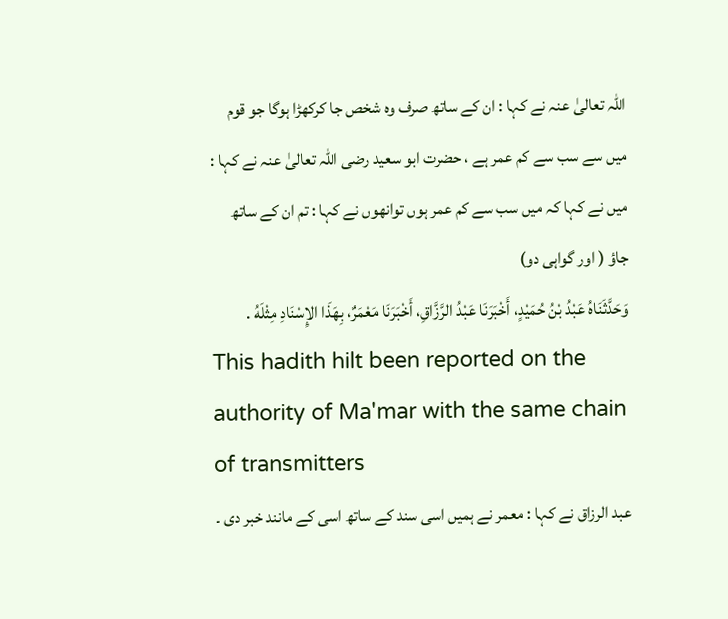اللہ تعالیٰ عنہ نے کہا : ان کے ساتھ صرف وہ شخص جا کرکھڑا ہوگا جو قوم میں سے سب سے کم عمر ہے ، حضرت ابو سعید رضی اللہ تعالیٰ عنہ نے کہا : میں نے کہا کہ میں سب سے کم عمر ہوں توانھوں نے کہا : تم ان کے ساتھ جاؤ ( اور گواہی دو)
وَحَدَّثَنَاهُ عَبْدُ بْنُ حُمَيْدٍ، أَخْبَرَنَا عَبْدُ الرَّزَّاقِ، أَخْبَرَنَا مَعْمَرٌ، بِهَذَا الإِسْنَادِ مِثْلَهُ .
This hadith hilt been reported on the authority of Ma'mar with the same chain of transmitters
عبد الرزاق نے کہا : معمر نے ہمیں اسی سند کے ساتھ اسی کے مانند خبر دی ۔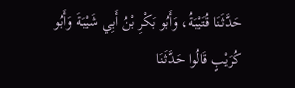حَدَّثَنَا قُتَيْبَةُ، وَأَبُو بَكْرِ بْنُ أَبِي شَيْبَةَ وَأَبُو كُرَيْبٍ قَالُوا حَدَّثَنَا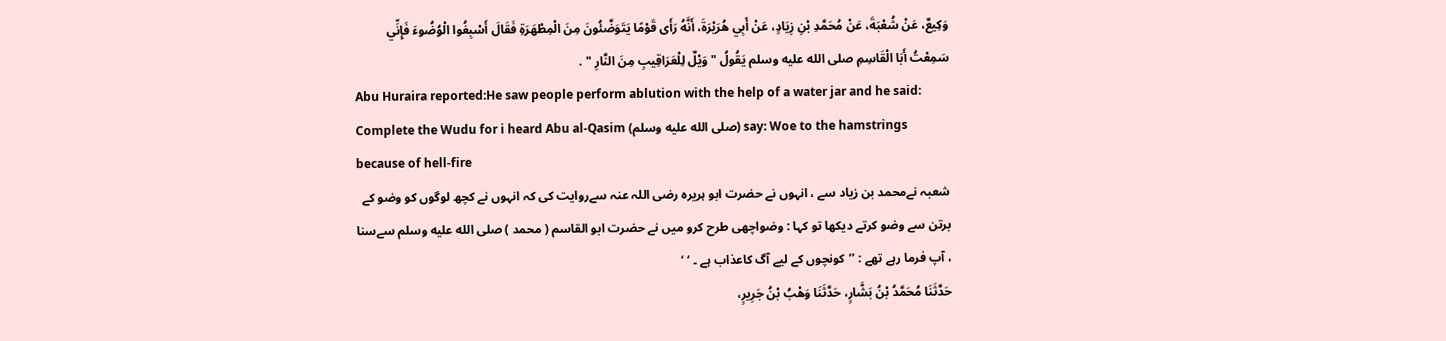وَكِيعٌ، عَنْ شُعْبَةَ، عَنْ مُحَمَّدِ بْنِ زِيَادٍ، عَنْ أَبِي هُرَيْرَةَ، أَنَّهُ رَأَى قَوْمًا يَتَوَضَّئُونَ مِنَ الْمِطْهَرَةِ فَقَالَ أَسْبِغُوا الْوُضُوءَ فَإِنِّي سَمِعْتُ أَبَا الْقَاسِمِ صلى الله عليه وسلم يَقُولُ " وَيْلٌ لِلْعَرَاقِيبِ مِنَ النَّارِ " .
Abu Huraira reported:He saw people perform ablution with the help of a water jar and he said: Complete the Wudu for i heard Abu al-Qasim (صلى الله عليه وسلم) say: Woe to the hamstrings because of hell-fire
شعبہ نےمحمد بن زیاد سے ، انہوں نے حضرت ابو ہریرہ رضی اللہ عنہ سےروایت کی کہ انہوں نے کچھ لوگوں کو وضو کے برتن سے وضو کرتے دیکھا تو کہا : وضواچھی طرح کرو میں نے حضرت ابو القاسم ( محمد ) صلى الله عليه وسلم سےسنا ، آپ فرما رہے تھے : ’’کونچوں کے لیے آگ کاعذاب ہے ۔ ‘ ‘
حَدَّثَنَا مُحَمَّدُ بْنُ بَشَّارٍ، حَدَّثَنَا وَهْبُ بْنُ جَرِيرٍ،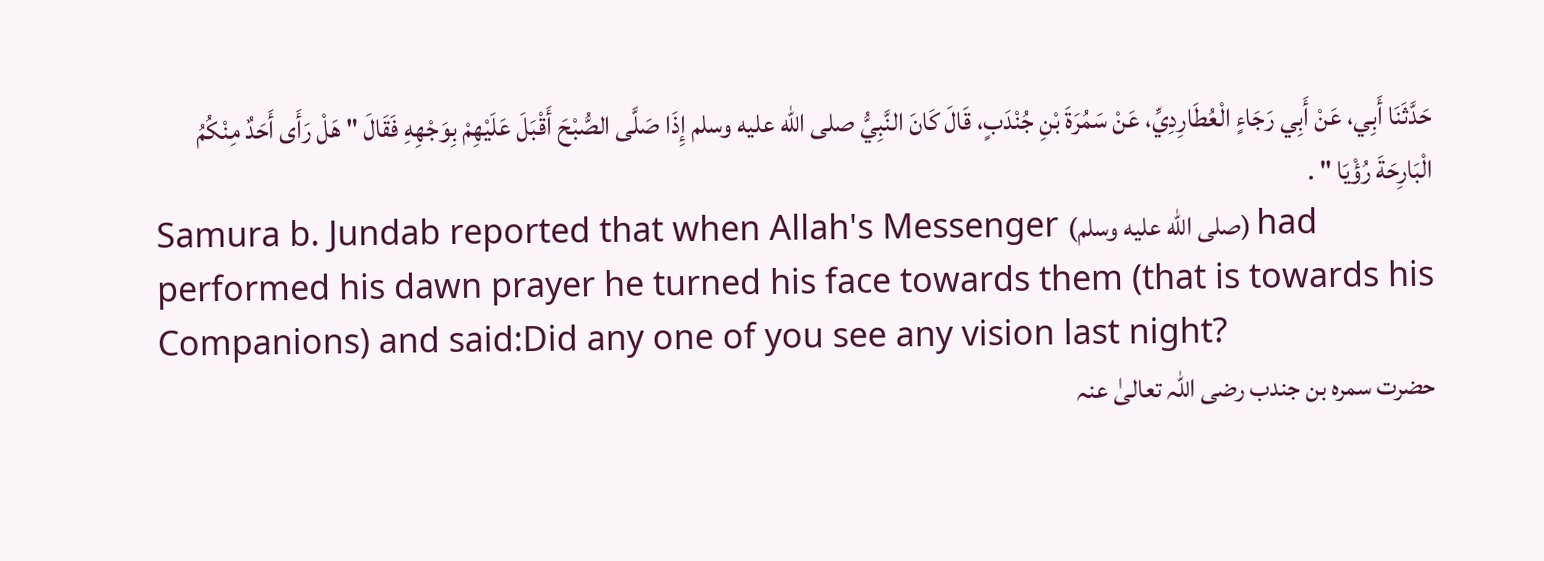حَدَّثَنَا أَبِي، عَنْ أَبِي رَجَاءٍ الْعُطَارِدِيِّ، عَنْ سَمُرَةَ بْنِ جُنْدَبٍ، قَالَ كَانَ النَّبِيُّ صلى الله عليه وسلم إِذَا صَلَّى الصُّبْحَ أَقْبَلَ عَلَيْهِمْ بِوَجْهِهِ فَقَالَ " هَلْ رَأَى أَحَدٌ مِنْكُمُ الْبَارِحَةَ رُؤْيَا " .
Samura b. Jundab reported that when Allah's Messenger (صلى الله عليه وسلم) had performed his dawn prayer he turned his face towards them (that is towards his Companions) and said:Did any one of you see any vision last night?
حضرت سمرہ بن جندب رضی اللہ تعالیٰ عنہ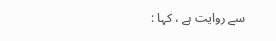سے روایت ہے ، کہا :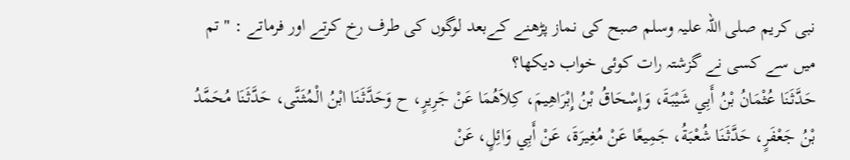نبی کریم صلی اللہ علیہ وسلم صبح کی نماز پڑھنے کےبعد لوگوں کی طرف رخ کرتے اور فرماتے : " تم میں سے کسی نے گزشتہ رات کوئی خواب دیکھا؟
حَدَّثَنَا عُثْمَانُ بْنُ أَبِي شَيْبَةَ، وَإِسْحَاقُ بْنُ إِبْرَاهِيمَ، كِلاَهُمَا عَنْ جَرِيرٍ، ح وَحَدَّثَنَا ابْنُ الْمُثَنَّى، حَدَّثَنَا مُحَمَّدُ بْنُ جَعْفَرٍ، حَدَّثَنَا شُعْبَةُ، جَمِيعًا عَنْ مُغِيرَةَ، عَنْ أَبِي وَائِلٍ، عَنْ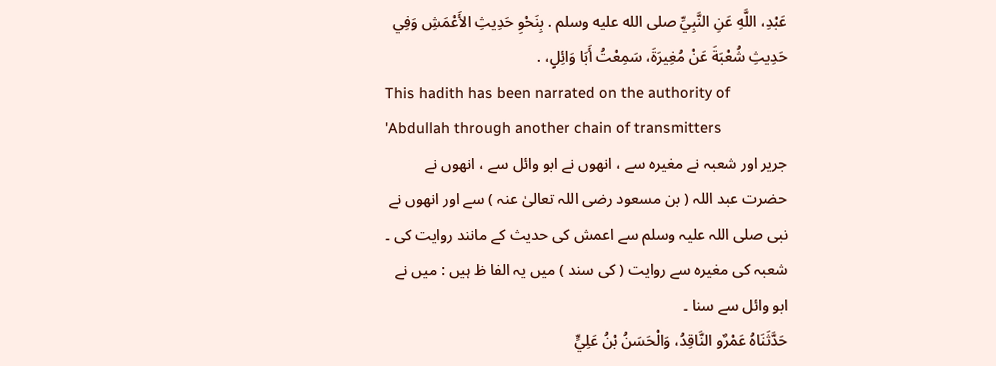عَبْدِ، اللَّهِ عَنِ النَّبِيِّ صلى الله عليه وسلم . بِنَحْوِ حَدِيثِ الأَعْمَشِ وَفِي حَدِيثِ شُعْبَةَ عَنْ مُغِيرَةَ، سَمِعْتُ أَبَا وَائِلٍ، .
This hadith has been narrated on the authority of 'Abdullah through another chain of transmitters
جریر اور شعبہ نے مغیرہ سے ، انھوں نے ابو وائل سے ، انھوں نے حضرت عبد اللہ ( بن مسعود رضی اللہ تعالیٰ عنہ ) سے اور انھوں نے نبی صلی اللہ علیہ وسلم سے اعمش کی حدیث کے مانند روایت کی ۔ شعبہ کی مغیرہ سے روایت ( کی سند ) میں یہ الفا ظ ہیں : میں نے ابو وائل سے سنا ۔
حَدَّثَنَاهُ عَمْرٌو النَّاقِدُ، وَالْحَسَنُ بْنُ عَلِيٍّ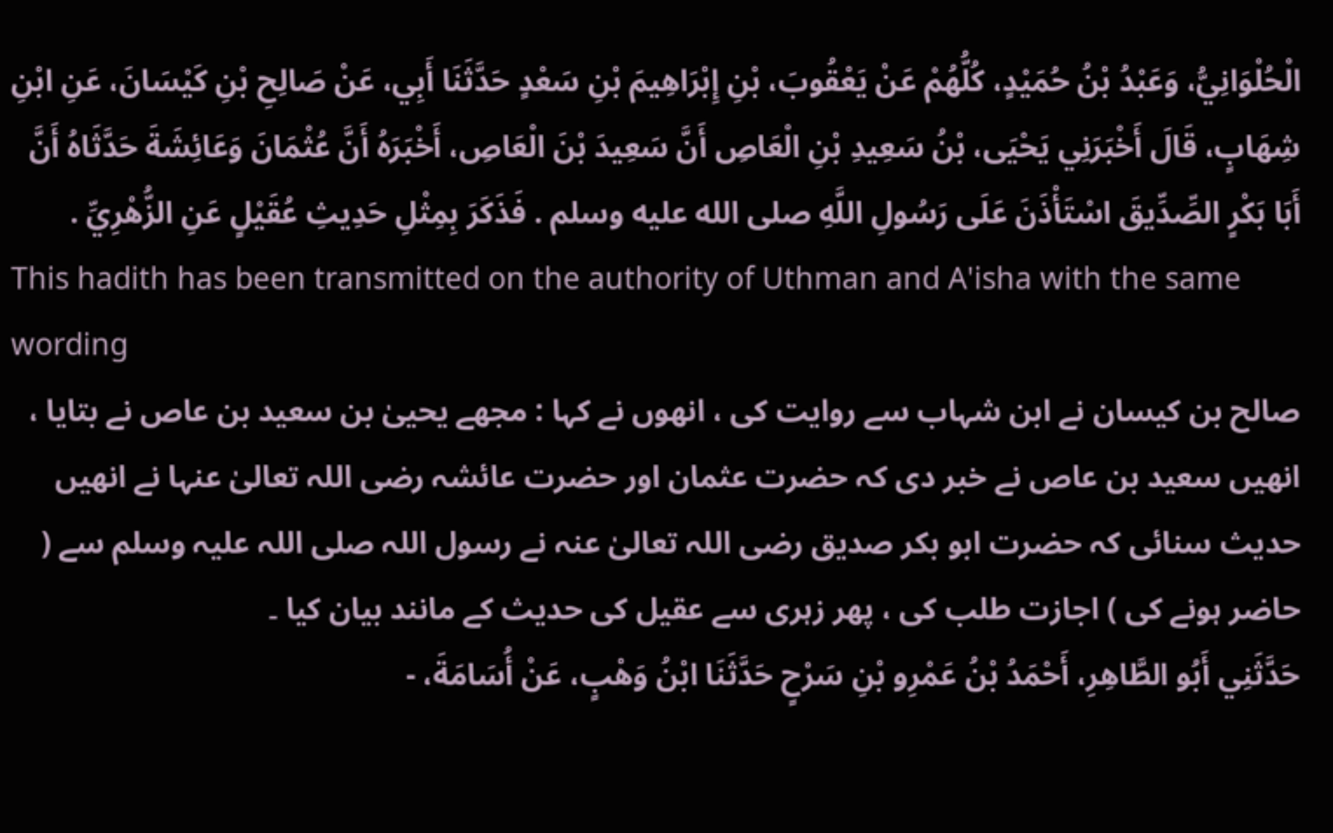الْحُلْوَانِيُّ، وَعَبْدُ بْنُ حُمَيْدٍ، كُلُّهُمْ عَنْ يَعْقُوبَ، بْنِ إِبْرَاهِيمَ بْنِ سَعْدٍ حَدَّثَنَا أَبِي، عَنْ صَالِحِ بْنِ كَيْسَانَ، عَنِ ابْنِ شِهَابٍ، قَالَ أَخْبَرَنِي يَحْيَى، بْنُ سَعِيدِ بْنِ الْعَاصِ أَنَّ سَعِيدَ بْنَ الْعَاصِ، أَخْبَرَهُ أَنَّ عُثْمَانَ وَعَائِشَةَ حَدَّثَاهُ أَنَّ أَبَا بَكْرٍ الصِّدِّيقَ اسْتَأْذَنَ عَلَى رَسُولِ اللَّهِ صلى الله عليه وسلم . فَذَكَرَ بِمِثْلِ حَدِيثِ عُقَيْلٍ عَنِ الزُّهْرِيِّ .
This hadith has been transmitted on the authority of Uthman and A'isha with the same wording
صالح بن کیسان نے ابن شہاب سے روایت کی ، انھوں نے کہا : مجھے یحییٰ بن سعید بن عاص نے بتایا ، انھیں سعید بن عاص نے خبر دی کہ حضرت عثمان اور حضرت عائشہ رضی اللہ تعالیٰ عنہا نے انھیں حدیث سنائی کہ حضرت ابو بکر صدیق رضی اللہ تعالیٰ عنہ نے رسول اللہ صلی اللہ علیہ وسلم سے ( حاضر ہونے کی ) اجازت طلب کی ، پھر زہری سے عقیل کی حدیث کے مانند بیان کیا ۔
حَدَّثَنِي أَبُو الطَّاهِرِ، أَحْمَدُ بْنُ عَمْرِو بْنِ سَرْحٍ حَدَّثَنَا ابْنُ وَهْبٍ، عَنْ أُسَامَةَ، -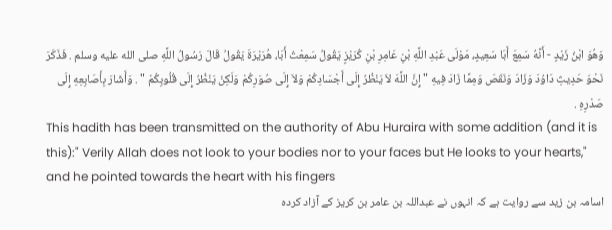وَهُوَ ابْنُ زَيْدٍ - أَنَّهُ سَمِعَ أَبَا سَعِيدٍ، مَوْلَى عَبْدِ اللَّهِ بْنِ عَامِرِ بْنِ كُرَيْزٍ يَقُولُ سَمِعْتُ أَبَا، هُرَيْرَةَ يَقُولُ قَالَ رَسُولُ اللَّهِ صلى الله عليه وسلم . فَذَكَرَ نَحْوَ حَدِيثِ دَاوُدَ وَزَادَ وَنَقَصَ وَمِمَّا زَادَ فِيهِ " إِنَّ اللَّهَ لاَ يَنْظُرُ إِلَى أَجْسَادِكُمْ وَلاَ إِلَى صُوَرِكُمْ وَلَكِنْ يَنْظُرُ إِلَى قُلُوبِكُمْ " . وَأَشَارَ بِأَصَابِعِهِ إِلَى صَدْرِهِ .
This hadith has been transmitted on the authority of Abu Huraira with some addition (and it is this):" Verily Allah does not look to your bodies nor to your faces but He looks to your hearts," and he pointed towards the heart with his fingers
اسامہ بن زید سے روایت ہے کہ انہوں نے عبداللہ بن عامر بن کریز کے آزاد کردہ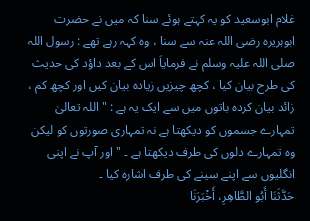غلام ابوسعید کو یہ کہتے ہوئے سنا کہ میں نے حضرت ابوہریرہ رضی اللہ عنہ سے سنا ، وہ کہہ رہے تھے : رسول اللہ صلی اللہ علیہ وسلم نے فرمایاَ اس کے بعد داؤد کی حدیث کی طرح بیان کیا ، کچھ چیزیں زیادہ بیان کیں اور کچھ کم ، زائد بیان کردہ باتوں میں سے ایک یہ ہے : " اللہ تعالیٰ تمہارے جسموں کو دیکھتا ہے نہ تمہاری صورتوں کو لیکن وہ تمہارے دلوں کی طرف دیکھتا ہے ۔ " اور آپ نے اپنی انگلیوں سے اپنے سینے کی طرف اشارہ کیا ۔
حَدَّثَنَا أَبُو الطَّاهِرِ، أَخْبَرَنَا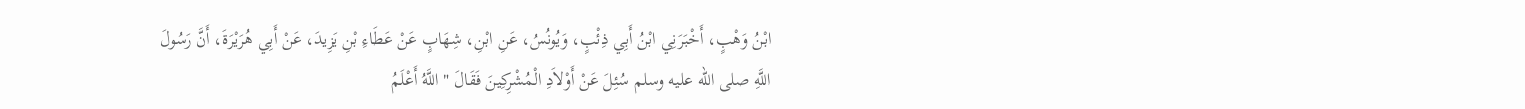ابْنُ وَهْبٍ، أَخْبَرَنِي ابْنُ أَبِي ذِئْبٍ، وَيُونُسُ، عَنِ ابْنِ، شِهَابٍ عَنْ عَطَاءِ بْنِ يَزِيدَ، عَنْ أَبِي هُرَيْرَةَ، أَنَّ رَسُولَ اللَّهِ صلى الله عليه وسلم سُئِلَ عَنْ أَوْلاَدِ الْمُشْرِكِينَ فَقَالَ " اللَّهُ أَعْلَمُ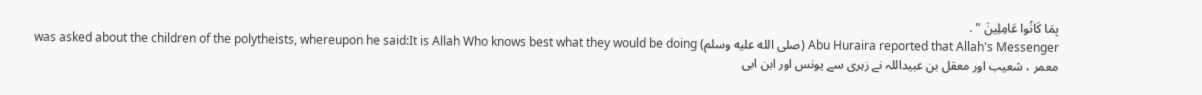بِمَا كَانُوا عَامِلِينَ " .
Abu Huraira reported that Allah's Messenger (صلى الله عليه وسلم) was asked about the children of the polytheists, whereupon he said:It is Allah Who knows best what they would be doing
معمر ، شعیب اور معقل بن عبیداللہ نے زہری سے یونس اور ابن ابی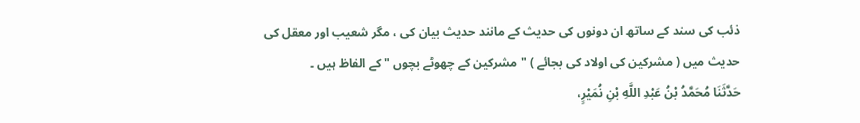ذئب کی سند کے ساتھ ان دونوں کی حدیث کے مانند حدیث بیان کی ، مگر شعیب اور معقل کی حدیث میں ( مشرکین کی اولاد کی بجائے ) " مشرکین کے چھوٹے بچوں " کے الفاظ ہیں ۔
حَدَّثَنَا مُحَمَّدُ بْنُ عَبْدِ اللَّهِ بْنِ نُمَيْرٍ،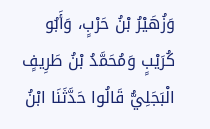وَزُهَيْرُ بْنُ حَرْبٍ، وَأَبُو كُرَيْبٍ وَمُحَمَّدُ بْنُ طَرِيفٍ الْبَجَلِيُّ قَالُوا حَدَّثَنَا ابْنُ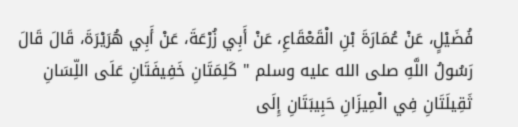فُضَيْلٍ، عَنْ عُمَارَةَ بْنِ الْقَعْقَاعِ، عَنْ أَبِي زُرْعَةَ، عَنْ أَبِي هُرَيْرَةَ، قَالَ قَالَ رَسُولُ اللَّهِ صلى الله عليه وسلم " كَلِمَتَانِ خَفِيفَتَانِ عَلَى اللِّسَانِ ثَقِيلَتَانِ فِي الْمِيزَانِ حَبِيبَتَانِ إِلَى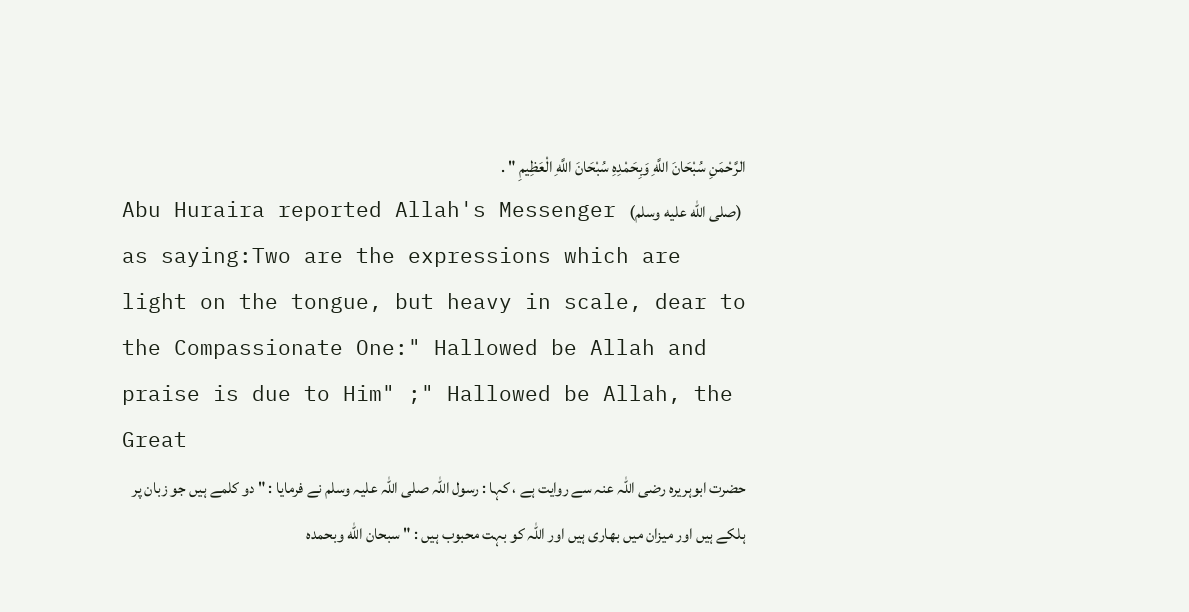الرَّحْمَنِ سُبْحَانَ اللَّهِ وَبِحَمْدِهِ سُبْحَانَ اللَّهِ الْعَظِيمِ " .
Abu Huraira reported Allah's Messenger (صلى الله عليه وسلم) as saying:Two are the expressions which are light on the tongue, but heavy in scale, dear to the Compassionate One:" Hallowed be Allah and praise is due to Him" ;" Hallowed be Allah, the Great
حضرت ابوہریرہ رضی اللہ عنہ سے روایت ہے ، کہا : رسول اللہ صلی اللہ علیہ وسلم نے فرمایا : " دو کلمے ہیں جو زبان پر ہلکے ہیں اور میزان میں بھاری ہیں اور اللہ کو بہت محبوب ہیں : " سبحان الله وبحمده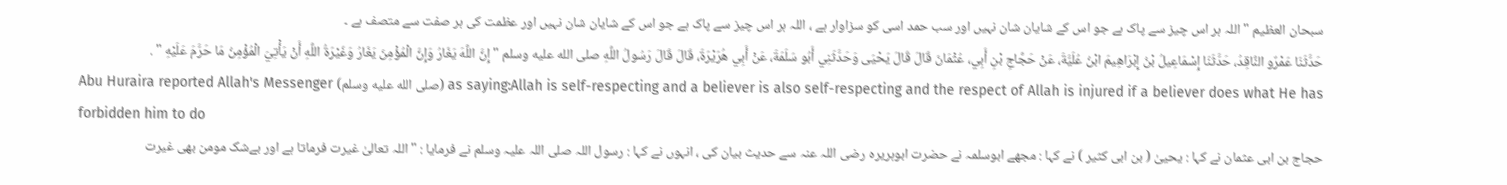سبحان العظيم " اللہ ہر اس چیز سے پاک ہے جو اس کے شایان شان نہیں اور سب حمد اسی کو سزاوار ہے ، اللہ ہر اس چیز سے پاک ہے جو اس کے شایان شان نہیں اور عظمت کی ہر صفت سے متصف ہے ۔
حَدَّثَنَا عَمْرٌو النَّاقِدُ، حَدَّثَنَا إِسْمَاعِيلُ بْنُ إِبْرَاهِيمَ ابْنُ عُلَيَّةَ، عَنْ حَجَّاجِ بْنِ أَبِي، عُثْمَانَ قَالَ قَالَ يَحْيَى وَحَدَّثَنِي أَبُو سَلَمَةَ، عَنْ أَبِي هُرَيْرَةَ، قَالَ قَالَ رَسُولُ اللَّهِ صلى الله عليه وسلم " إِنَّ اللَّهَ يَغَارُ وَإِنَّ الْمُؤْمِنَ يَغَارُ وَغَيْرَةُ اللَّهِ أَنْ يَأْتِيَ الْمُؤْمِنُ مَا حَرَّمَ عَلَيْهِ " .
Abu Huraira reported Allah's Messenger (صلى الله عليه وسلم) as saying:Allah is self-respecting and a believer is also self-respecting and the respect of Allah is injured if a believer does what He has forbidden him to do
حجاج بن ابی عثمان نے کہا : یحییٰ ( بن ابی کثیر ) نے کہا : مجھے ابوسلمہ نے حضرت ابوہریرہ رضی اللہ عنہ سے حدیث بیان کی ، انہوں نے کہا : رسول اللہ صلی اللہ علیہ وسلم نے فرمایا : " اللہ تعالیٰ غیرت فرماتا ہے اور بےشک مومن بھی غیرت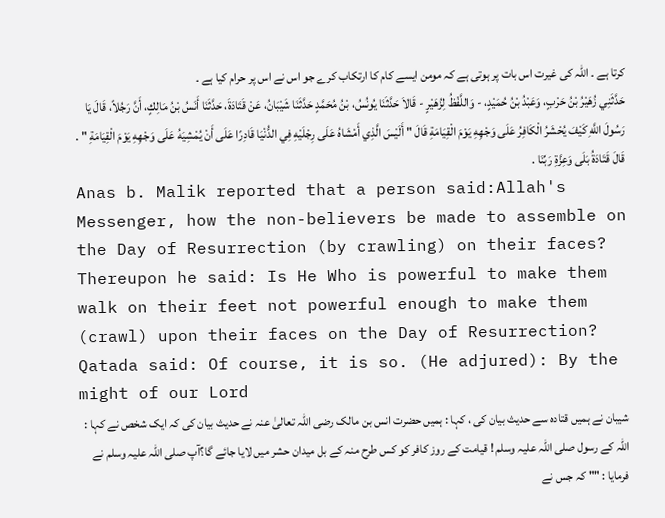کرتا ہے ۔ اللہ کی غیرت اس بات پر ہوتی ہے کہ مومن ایسے کام کا ارتکاب کرے جو اس نے اس پر حرام کیا ہے ۔
حَدَّثَنِي زُهَيْرُ بْنُ حَرْبٍ، وَعَبْدُ بْنُ حُمَيْدٍ، - وَاللَّفْظُ لِزُهَيْرٍ - قَالاَ حَدَّثَنَا يُونُسُ، بْنُ مُحَمَّدٍ حَدَّثَنَا شَيْبَانُ، عَنْ قَتَادَةَ، حَدَّثَنَا أَنَسُ بْنُ مَالِكٍ، أَنَّ رَجُلاً، قَالَ يَا رَسُولَ اللَّهِ كَيْفَ يُحْشَرُ الْكَافِرُ عَلَى وَجْهِهِ يَوْمَ الْقِيَامَةِ قَالَ " أَلَيْسَ الَّذِي أَمْشَاهُ عَلَى رِجْلَيْهِ فِي الدُّنْيَا قَادِرًا عَلَى أَنْ يُمْشِيَهُ عَلَى وَجْهِهِ يَوْمَ الْقِيَامَةِ " . قَالَ قَتَادَةُ بَلَى وَعِزَّةِ رَبِّنَا .
Anas b. Malik reported that a person said:Allah's Messenger, how the non-believers be made to assemble on the Day of Resurrection (by crawling) on their faces? Thereupon he said: Is He Who is powerful to make them walk on their feet not powerful enough to make them (crawl) upon their faces on the Day of Resurrection? Qatada said: Of course, it is so. (He adjured): By the might of our Lord
شیبان نے ہمیں قتادہ سے حدیث بیان کی ، کہا : ہمیں حضرت انس بن مالک رضی اللہ تعالیٰ عنہ نے حدیث بیان کی کہ ایک شخص نے کہا : اللہ کے رسول صلی اللہ علیہ وسلم ! قیامت کے روز کافر کو کس طرح منہ کے بل میدان حشر میں لایا جائے گا؟آپ صلی اللہ علیہ وسلم نے فرمایا : "" کہ جس نے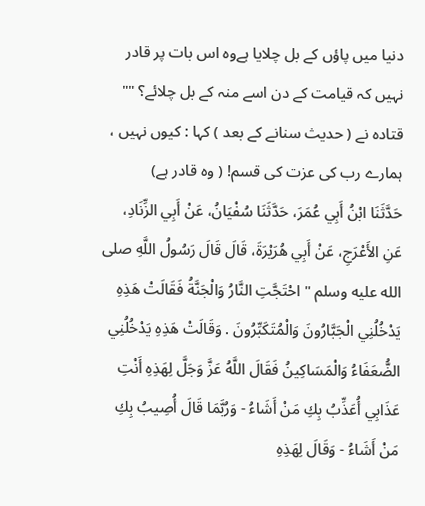دنیا میں پاؤں کے بل چلایا ہےوہ اس بات پر قادر نہیں کہ قیامت کے دن اسے منہ کے بل چلائے؟ "" قتادہ نے ( حدیث سنانے کے بعد ) کہا : کیوں نہیں ، ہمارے رب کی عزت کی قسم! ( وہ قادر ہے)
حَدَّثَنَا ابْنُ أَبِي عُمَرَ، حَدَّثَنَا سُفْيَانُ، عَنْ أَبِي الزِّنَادِ، عَنِ الأَعْرَجِ، عَنْ أَبِي هُرَيْرَةَ، قَالَ قَالَ رَسُولُ اللَّهِ صلى الله عليه وسلم " احْتَجَّتِ النَّارُ وَالْجَنَّةُ فَقَالَتْ هَذِهِ يَدْخُلُنِي الْجَبَّارُونَ وَالْمُتَكَبِّرُونَ . وَقَالَتْ هَذِهِ يَدْخُلُنِي الضُّعَفَاءُ وَالْمَسَاكِينُ فَقَالَ اللَّهُ عَزَّ وَجَلَّ لِهَذِهِ أَنْتِ عَذَابِي أُعَذِّبُ بِكِ مَنْ أَشَاءُ - وَرُبَّمَا قَالَ أُصِيبُ بِكِ مَنْ أَشَاءُ - وَقَالَ لِهَذِهِ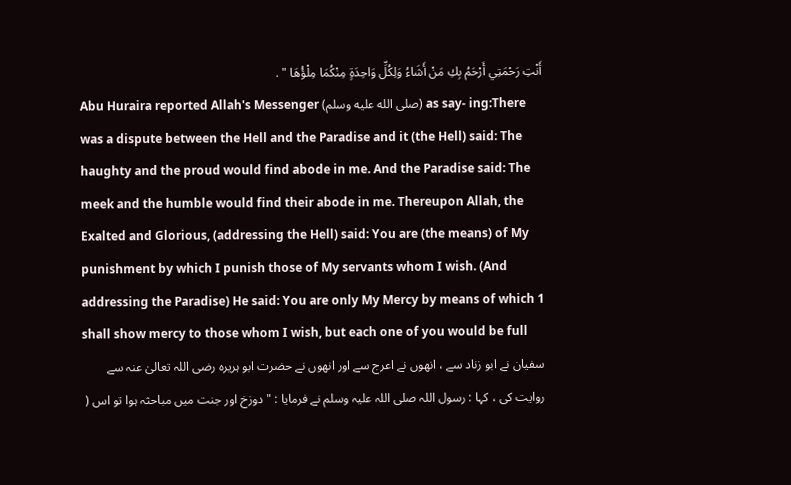أَنْتِ رَحْمَتِي أَرْحَمُ بِكِ مَنْ أَشَاءُ وَلِكُلِّ وَاحِدَةٍ مِنْكُمَا مِلْؤُهَا " .
Abu Huraira reported Allah's Messenger (صلى الله عليه وسلم) as say- ing:There was a dispute between the Hell and the Paradise and it (the Hell) said: The haughty and the proud would find abode in me. And the Paradise said: The meek and the humble would find their abode in me. Thereupon Allah, the Exalted and Glorious, (addressing the Hell) said: You are (the means) of My punishment by which I punish those of My servants whom I wish. (And addressing the Paradise) He said: You are only My Mercy by means of which 1 shall show mercy to those whom I wish, but each one of you would be full
سفیان نے ابو زناد سے ، انھوں نے اعرج سے اور انھوں نے حضرت ابو ہریرہ رضی اللہ تعالیٰ عنہ سے روایت کی ، کہا : رسول اللہ صلی اللہ علیہ وسلم نے فرمایا : " دوزخ اور جنت میں مباحثہ ہوا تو اس (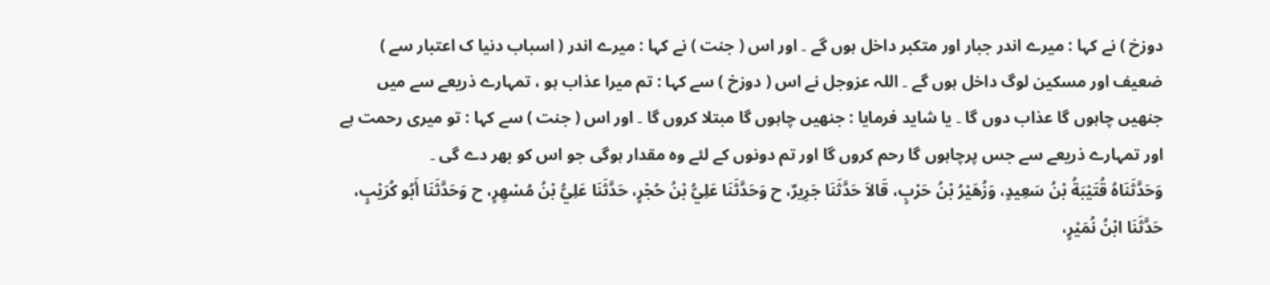دوزخ ) نے کہا : میرے اندر جبار اور متکبر داخل ہوں گے ۔ اور اس ( جنت ) نے کہا : میرے اندر ( اسباب دنیا ک اعتبار سے ) ضعیف اور مسکین لوگ داخل ہوں گے ۔ اللہ عزوجل نے اس ( دوزخ ) سے کہا : تم میرا عذاب ہو ، تمہارے ذریعے سے میں جنھیں چاہوں گا عذاب دوں گا ۔ یا شاید فرمایا : جنھیں چاہوں گا مبتلا کروں گا ۔ اور اس ( جنت ) سے کہا : تو میری رحمت ہے اور تمہارے ذریعے سے جس پرچاہوں گا رحم کروں گا اور تم دونوں کے لئے وہ مقدار ہوگی جو اس کو بھر دے گی ۔
وَحَدَّثَنَاهُ قُتَيْبَةُ بْنُ سَعِيدٍ، وَزُهَيْرُ بْنُ حَرْبٍ، قَالاَ حَدَّثَنَا جَرِيرٌ، ح وَحَدَّثَنَا عَلِيُّ بْنُ حُجْرٍ، حَدَّثَنَا عَلِيُّ بْنُ مُسْهِرٍ، ح وَحَدَّثَنَا أَبُو كُرَيْبٍ، حَدَّثَنَا ابْنُ نُمَيْرٍ،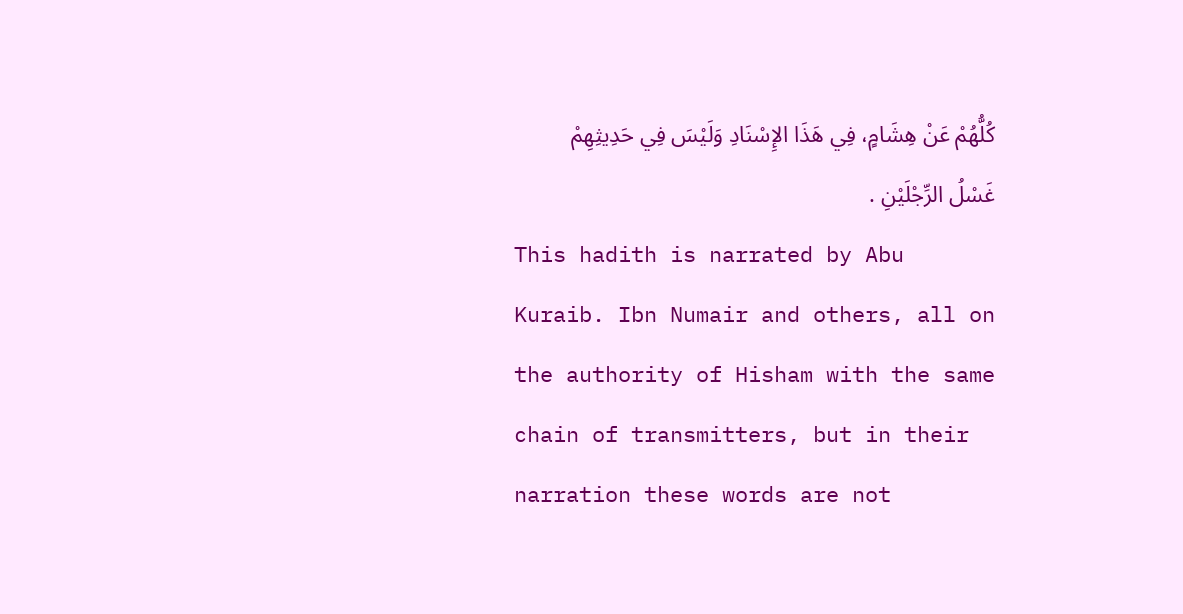كُلُّهُمْ عَنْ هِشَامٍ، فِي هَذَا الإِسْنَادِ وَلَيْسَ فِي حَدِيثِهِمْ غَسْلُ الرِّجْلَيْنِ .
This hadith is narrated by Abu Kuraib. Ibn Numair and others, all on the authority of Hisham with the same chain of transmitters, but in their narration these words are not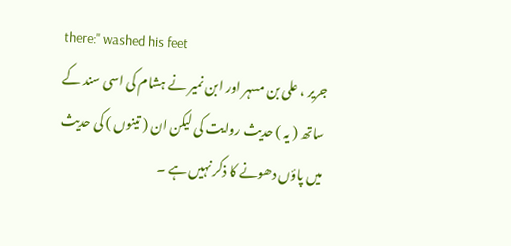there:" washed his feet
جریر ، علی بن مسہر اور ابن نمیر نے ہشام کی اسی سند کے ساتھ ( یہ ) حدیث روایت کی لیکن ان ( تینوں ) کی حدیث میں پاؤں دھونے کا ذکر نہیں ہے ۔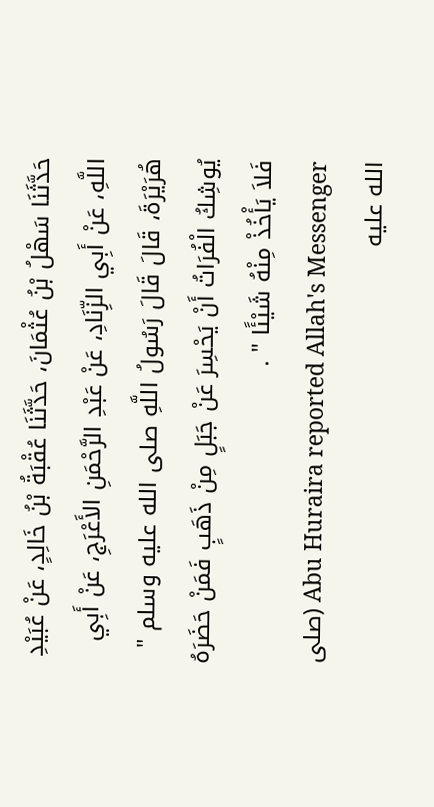حَدَّثَنَا سَهْلُ بْنُ عُثْمَانَ، حَدَّثَنَا عُقْبَةُ بْنُ خَالِدٍ، عَنْ عُبَيْدِ اللَّهِ، عَنْ أَبِي الزِّنَادِ، عَنْ عَبْدِ الرَّحْمَنِ الأَعْرَجِ، عَنْ أَبِي هُرَيْرَةَ، قَالَ قَالَ رَسُولُ اللَّهِ صلى الله عليه وسلم " يُوشِكُ الْفُرَاتُ أَنْ يَحْسِرَ عَنْ جَبَلٍ مِنْ ذَهَبٍ فَمَنْ حَضَرَهُ فَلاَ يَأْخُذْ مِنْهُ شَيْئًا " .
Abu Huraira reported Allah's Messenger (صلى الله عليه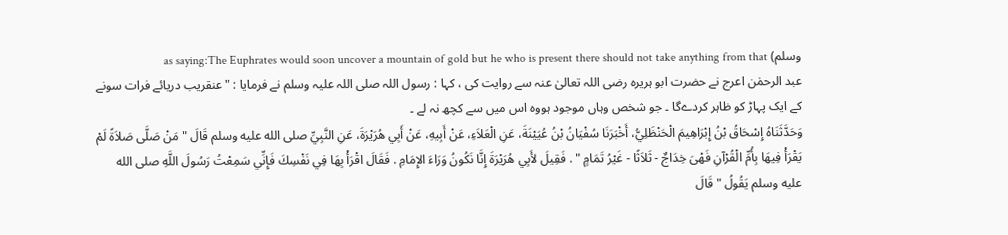وسلم) as saying:The Euphrates would soon uncover a mountain of gold but he who is present there should not take anything from that
عبد الرحمٰن اعرج نے حضرت ابو ہریرہ رضی اللہ تعالیٰ عنہ سے روایت کی ، کہا : رسول اللہ صلی اللہ علیہ وسلم نے فرمایا : " عنقریب دریائے فرات سونے کے ایک پہاڑ کو ظاہر کردےگا ۔ جو شخص وہاں موجود ہووہ اس میں سے کچھ نہ لے ۔
وَحَدَّثَنَاهُ إِسْحَاقُ بْنُ إِبْرَاهِيمَ الْحَنْظَلِيُّ، أَخْبَرَنَا سُفْيَانُ بْنُ عُيَيْنَةَ، عَنِ الْعَلاَءِ، عَنْ أَبِيهِ، عَنْ أَبِي هُرَيْرَةَ، عَنِ النَّبِيِّ صلى الله عليه وسلم قَالَ " مَنْ صَلَّى صَلاَةً لَمْ يَقْرَأْ فِيهَا بِأُمِّ الْقُرْآنِ فَهْىَ خِدَاجٌ - ثَلاَثًا - غَيْرُ تَمَامٍ " . فَقِيلَ لأَبِي هُرَيْرَةَ إِنَّا نَكُونُ وَرَاءَ الإِمَامِ . فَقَالَ اقْرَأْ بِهَا فِي نَفْسِكَ فَإِنِّي سَمِعْتُ رَسُولَ اللَّهِ صلى الله عليه وسلم يَقُولُ " قَالَ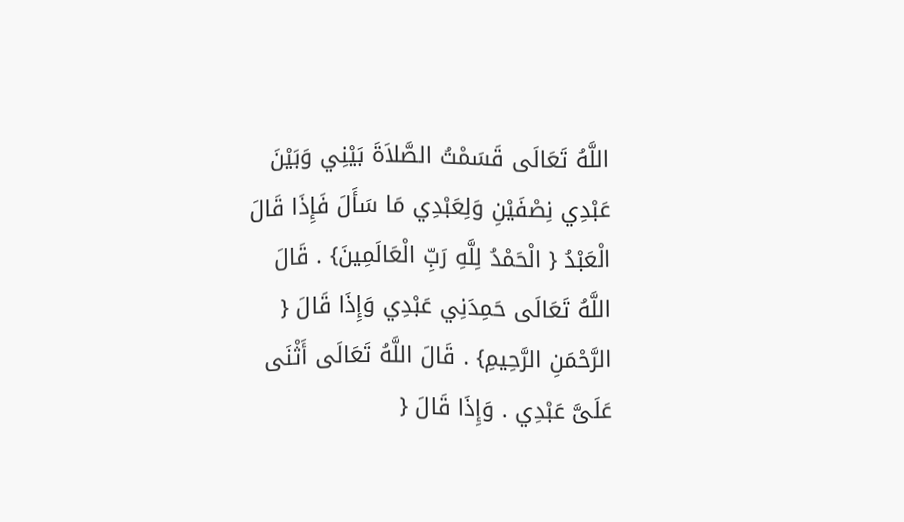اللَّهُ تَعَالَى قَسَمْتُ الصَّلاَةَ بَيْنِي وَبَيْنَ عَبْدِي نِصْفَيْنِ وَلِعَبْدِي مَا سَأَلَ فَإِذَا قَالَ الْعَبْدُ { الْحَمْدُ لِلَّهِ رَبِّ الْعَالَمِينَ} . قَالَ اللَّهُ تَعَالَى حَمِدَنِي عَبْدِي وَإِذَا قَالَ { الرَّحْمَنِ الرَّحِيمِ} . قَالَ اللَّهُ تَعَالَى أَثْنَى عَلَىَّ عَبْدِي . وَإِذَا قَالَ {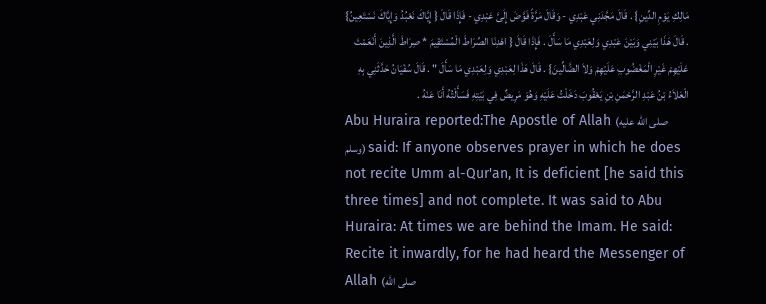مَالِكِ يَوْمِ الدِّينِ} . قَالَ مَجَّدَنِي عَبْدِي - وَقَالَ مَرَّةً فَوَّضَ إِلَىَّ عَبْدِي - فَإِذَا قَالَ { إِيَّاكَ نَعْبُدُ وَإِيَّاكَ نَسْتَعِينُ} . قَالَ هَذَا بَيْنِي وَبَيْنَ عَبْدِي وَلِعَبْدِي مَا سَأَلَ . فَإِذَا قَالَ { اهْدِنَا الصِّرَاطَ الْمُسْتَقِيمَ * صِرَاطَ الَّذِينَ أَنْعَمْتَ عَلَيْهِمْ غَيْرِ الْمَغْضُوبِ عَلَيْهِمْ وَلاَ الضَّالِّينَ} . قَالَ هَذَا لِعَبْدِي وَلِعَبْدِي مَا سَأَلَ " . قَالَ سُفْيَانُ حَدَّثَنِي بِهِ الْعَلاَءُ بْنُ عَبْدِ الرَّحْمَنِ بْنِ يَعْقُوبَ دَخَلْتُ عَلَيْهِ وَهُوَ مَرِيضٌ فِي بَيْتِهِ فَسَأَلْتُهُ أَنَا عَنْهُ .
Abu Huraira reported:The Apostle of Allah (صلى الله عليه وسلم) said: If anyone observes prayer in which he does not recite Umm al-Qur'an, It is deficient [he said this three times] and not complete. It was said to Abu Huraira: At times we are behind the Imam. He said: Recite it inwardly, for he had heard the Messenger of Allah (صلى الله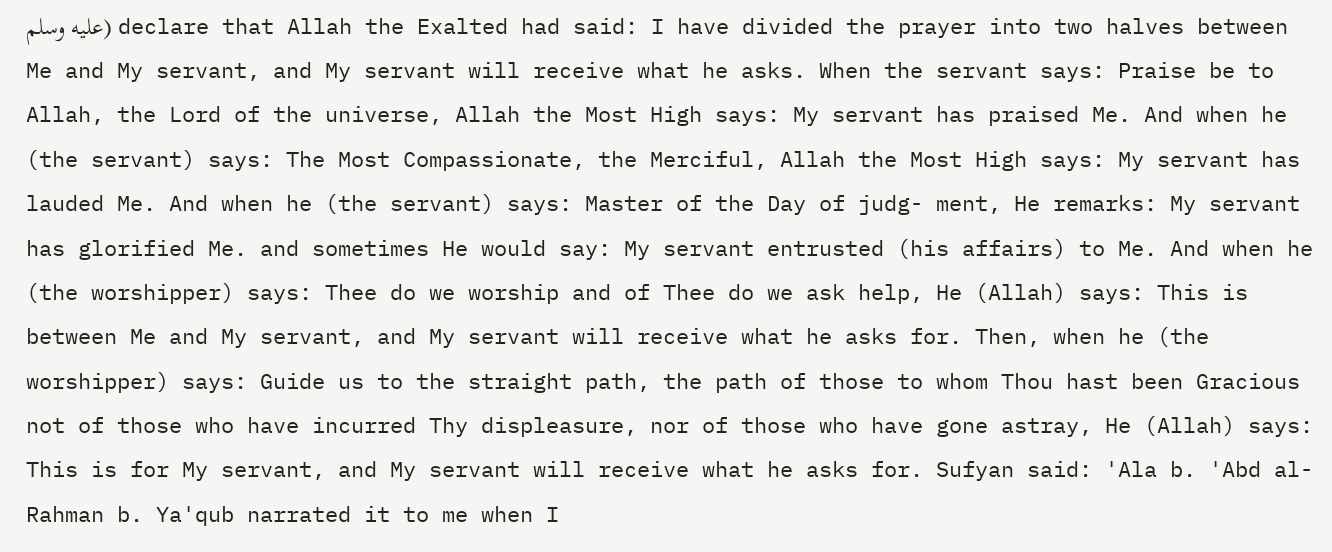عليه وسلم) declare that Allah the Exalted had said: I have divided the prayer into two halves between Me and My servant, and My servant will receive what he asks. When the servant says: Praise be to Allah, the Lord of the universe, Allah the Most High says: My servant has praised Me. And when he (the servant) says: The Most Compassionate, the Merciful, Allah the Most High says: My servant has lauded Me. And when he (the servant) says: Master of the Day of judg- ment, He remarks: My servant has glorified Me. and sometimes He would say: My servant entrusted (his affairs) to Me. And when he (the worshipper) says: Thee do we worship and of Thee do we ask help, He (Allah) says: This is between Me and My servant, and My servant will receive what he asks for. Then, when he (the worshipper) says: Guide us to the straight path, the path of those to whom Thou hast been Gracious not of those who have incurred Thy displeasure, nor of those who have gone astray, He (Allah) says: This is for My servant, and My servant will receive what he asks for. Sufyan said: 'Ala b. 'Abd al-Rahman b. Ya'qub narrated it to me when I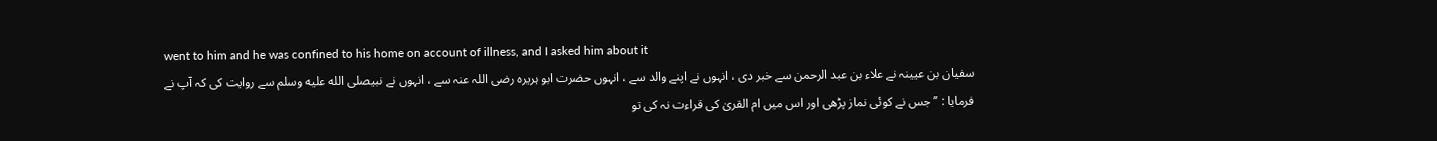went to him and he was confined to his home on account of illness, and I asked him about it
سفیان بن عیینہ نے علاء بن عبد الرحمن سے خبر دی ، انہوں نے اپنے والد سے ، انہوں حضرت ابو ہریرہ رضی اللہ عنہ سے ، انہوں نے نبیصلى الله عليه وسلم سے روایت کی کہ آپ نے فرمایا : ’’جس نے کوئی نماز پڑھی اور اس میں ام القریٰ کی قراءت نہ کی تو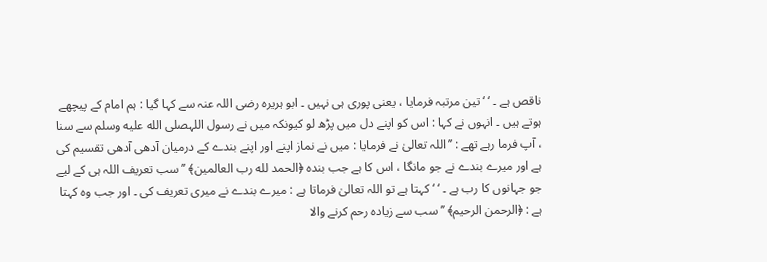ناقص ہے ۔ ‘ ‘ تین مرتبہ فرمایا ، یعنی پوری ہی نہیں ۔ ابو ہریرہ رضی اللہ عنہ سے کہا گیا : ہم امام کے پیچھے ہوتے ہیں ۔ انہوں نے کہا : اس کو اپنے دل میں پڑھ لو کیونکہ میں نے رسول اللہصلى الله عليه وسلم سے سنا ، آپ فرما رہے تھے : ’’اللہ تعالیٰ نے فرمایا : میں نے نماز اپنے اور اپنے بندے کے درمیان آدھی آدھی تقسیم کی ہے اور میرے بندے نے جو مانگا ، اس کا ہے جب بندہ ﴿الحمد لله رب العالمين﴾ ’’سب تعریف اللہ ہی کے لیے جو جہانوں کا رب ہے ۔ ‘ ‘ کہتا ہے تو اللہ تعالیٰ فرماتا ہے : میرے بندے نے میری تعریف کی ۔ اور جب وہ کہتا ہے : ﴿الرحمن الرحيم﴾ ’’سب سے زیادہ رحم کرنے والا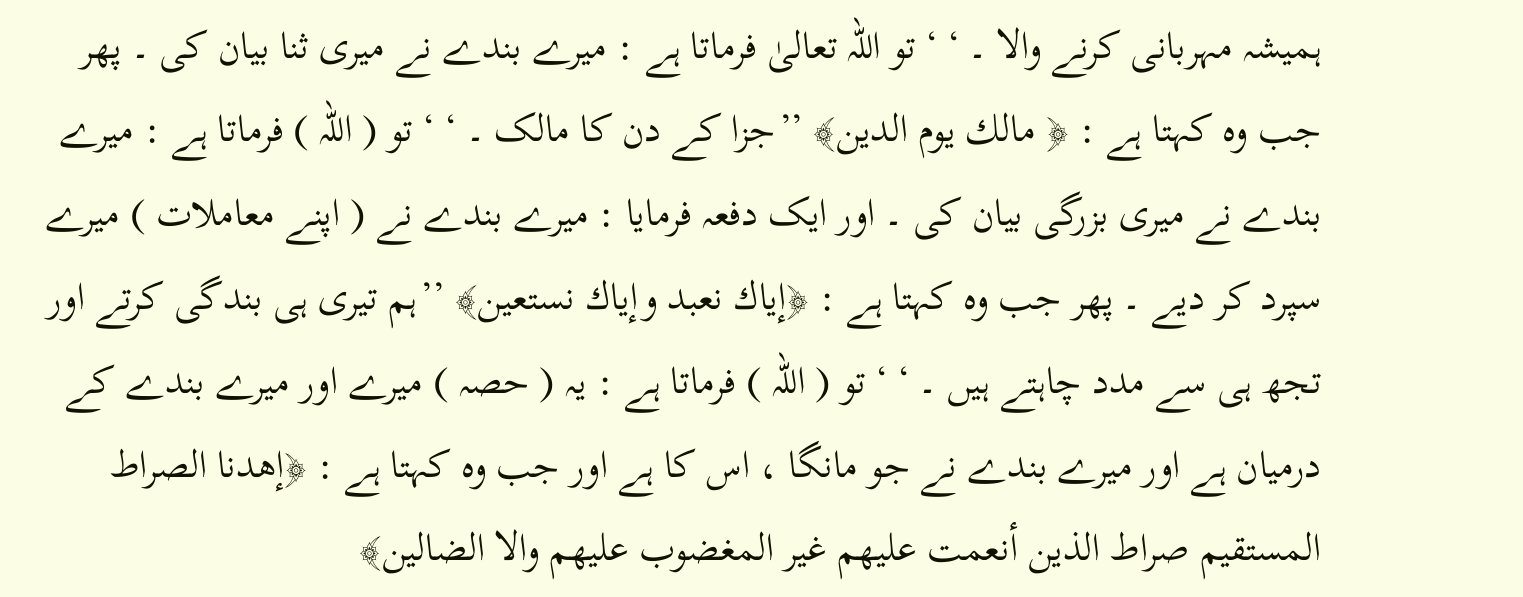ہمیشہ مہربانی کرنے والا ۔ ‘ ‘ تو اللہ تعالیٰ فرماتا ہے : میرے بندے نے میری ثنا بیان کی ۔ پھر جب وہ کہتا ہے : ﴿ مالك يوم الدين﴾ ’’جزا کے دن کا مالک ۔ ‘ ‘ تو ( اللہ ) فرماتا ہے : میرے بندے نے میری بزرگی بیان کی ۔ اور ایک دفعہ فرمایا : میرے بندے نے ( اپنے معاملات ) میرے سپرد کر دیے ۔ پھر جب وہ کہتا ہے : ﴿إياك نعبد وإياك نستعين﴾ ’’ہم تیری ہی بندگی کرتے اور تجھ ہی سے مدد چاہتے ہیں ۔ ‘ ‘ تو ( اللہ ) فرماتا ہے : یہ ( حصہ ) میرے اور میرے بندے کے درمیان ہے اور میرے بندے نے جو مانگا ، اس کا ہے اور جب وہ کہتا ہے : ﴿إهدنا الصراط المستقيم صراط الذين أنعمت عليهم غير المغضوب عليهم والا الضالين﴾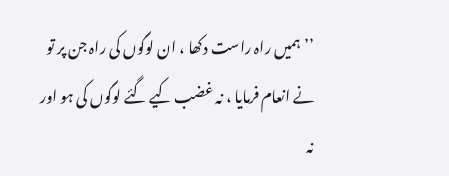’’ہمیں راہ راست دکھا ، ان لوگوں کی راہ جن پر تو نے انعام فرمایا ، نہ غضب کیے گئے لوگوں کی ہو اور نہ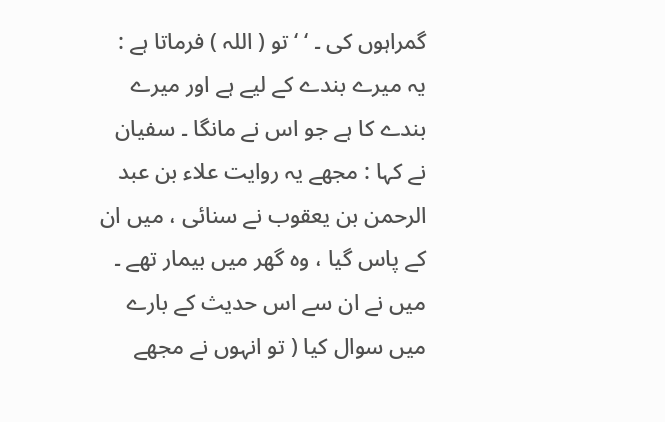گمراہوں کی ۔ ‘ ‘ تو ( اللہ ) فرماتا ہے : یہ میرے بندے کے لیے ہے اور میرے بندے کا ہے جو اس نے مانگا ۔ سفیان نے کہا : مجھے یہ روایت علاء بن عبد الرحمن بن یعقوب نے سنائی ، میں ان کے پاس گیا ، وہ گھر میں بیمار تھے ۔ میں نے ان سے اس حدیث کے بارے میں سوال کیا ( تو انہوں نے مجھے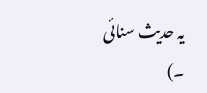یہ حدیث سنائی ۔)